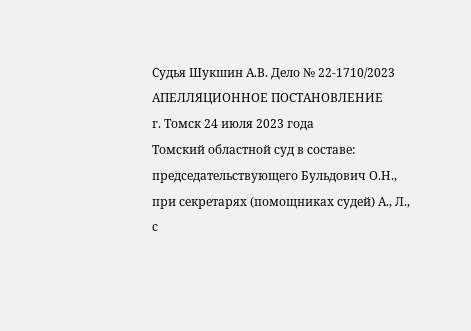Судья Шукшин А.В. Дело № 22-1710/2023
АПЕЛЛЯЦИОННОЕ ПОСТАНОВЛЕНИЕ
г. Томск 24 июля 2023 года
Томский областной суд в составе:
председательствующего Бульдович О.Н.,
при секретарях (помощниках судей) А., Л.,
с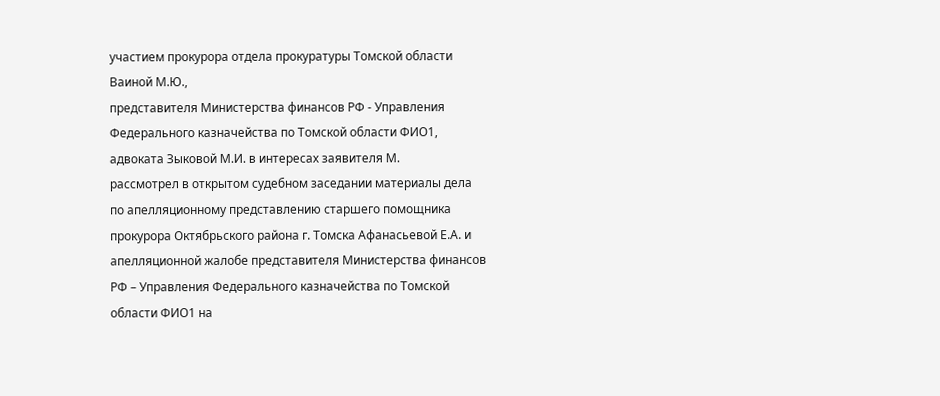участием прокурора отдела прокуратуры Томской области Ваиной М.Ю.,
представителя Министерства финансов РФ - Управления Федерального казначейства по Томской области ФИО1,
адвоката Зыковой М.И. в интересах заявителя М.
рассмотрел в открытом судебном заседании материалы дела по апелляционному представлению старшего помощника прокурора Октябрьского района г. Томска Афанасьевой Е.А. и апелляционной жалобе представителя Министерства финансов РФ – Управления Федерального казначейства по Томской области ФИО1 на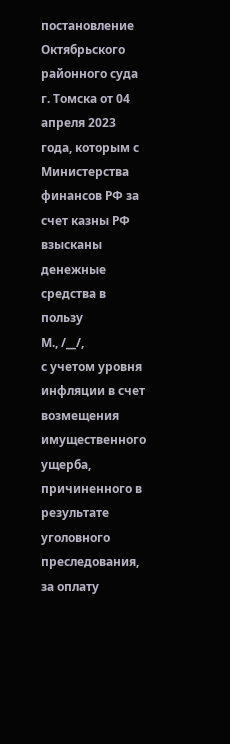постановление Октябрьского районного суда г. Томска от 04 апреля 2023 года, которым с Министерства финансов РФ за счет казны РФ взысканы денежные средства в пользу
М., /__/,
с учетом уровня инфляции в счет возмещения имущественного ущерба, причиненного в результате уголовного преследования, за оплату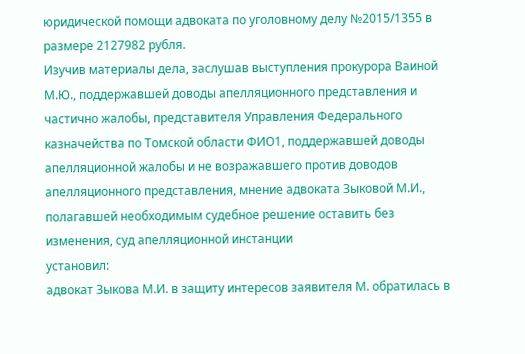юридической помощи адвоката по уголовному делу №2015/1355 в размере 2127982 рубля.
Изучив материалы дела, заслушав выступления прокурора Ваиной М.Ю., поддержавшей доводы апелляционного представления и частично жалобы, представителя Управления Федерального казначейства по Томской области ФИО1, поддержавшей доводы апелляционной жалобы и не возражавшего против доводов апелляционного представления, мнение адвоката Зыковой М.И., полагавшей необходимым судебное решение оставить без изменения, суд апелляционной инстанции
установил:
адвокат Зыкова М.И. в защиту интересов заявителя М. обратилась в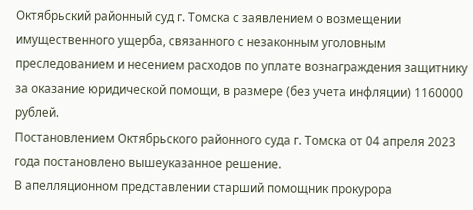Октябрьский районный суд г. Томска с заявлением о возмещении имущественного ущерба, связанного с незаконным уголовным преследованием и несением расходов по уплате вознаграждения защитнику за оказание юридической помощи, в размере (без учета инфляции) 1160000 рублей.
Постановлением Октябрьского районного суда г. Томска от 04 апреля 2023 года постановлено вышеуказанное решение.
В апелляционном представлении старший помощник прокурора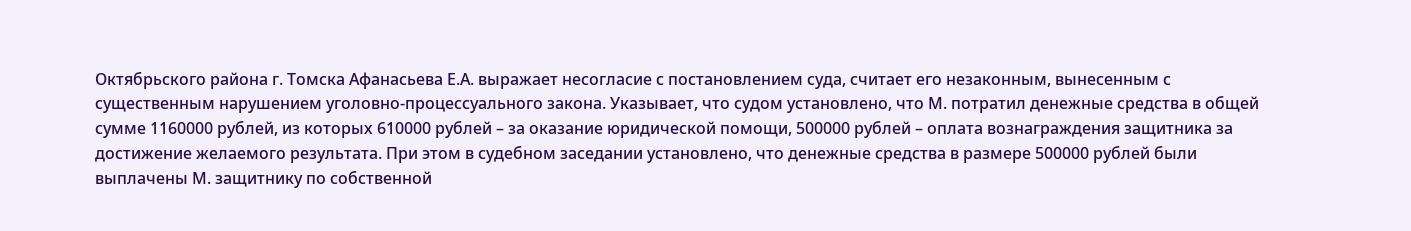Октябрьского района г. Томска Афанасьева Е.А. выражает несогласие с постановлением суда, считает его незаконным, вынесенным с существенным нарушением уголовно-процессуального закона. Указывает, что судом установлено, что М. потратил денежные средства в общей сумме 1160000 рублей, из которых 610000 рублей – за оказание юридической помощи, 500000 рублей – оплата вознаграждения защитника за достижение желаемого результата. При этом в судебном заседании установлено, что денежные средства в размере 500000 рублей были выплачены М. защитнику по собственной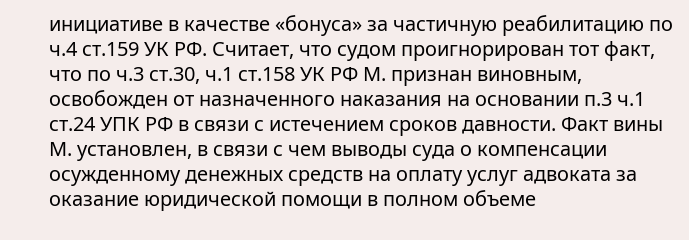инициативе в качестве «бонуса» за частичную реабилитацию по ч.4 ст.159 УК РФ. Считает, что судом проигнорирован тот факт, что по ч.3 ст.30, ч.1 ст.158 УК РФ М. признан виновным, освобожден от назначенного наказания на основании п.3 ч.1 ст.24 УПК РФ в связи с истечением сроков давности. Факт вины М. установлен, в связи с чем выводы суда о компенсации осужденному денежных средств на оплату услуг адвоката за оказание юридической помощи в полном объеме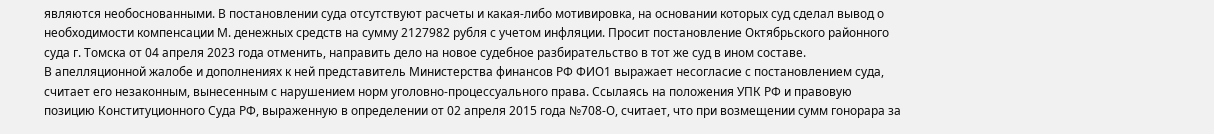являются необоснованными. В постановлении суда отсутствуют расчеты и какая-либо мотивировка, на основании которых суд сделал вывод о необходимости компенсации М. денежных средств на сумму 2127982 рубля с учетом инфляции. Просит постановление Октябрьского районного суда г. Томска от 04 апреля 2023 года отменить, направить дело на новое судебное разбирательство в тот же суд в ином составе.
В апелляционной жалобе и дополнениях к ней представитель Министерства финансов РФ ФИО1 выражает несогласие с постановлением суда, считает его незаконным, вынесенным с нарушением норм уголовно-процессуального права. Ссылаясь на положения УПК РФ и правовую позицию Конституционного Суда РФ, выраженную в определении от 02 апреля 2015 года №708-О, считает, что при возмещении сумм гонорара за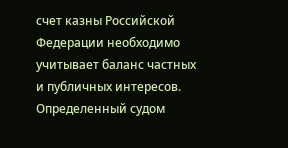счет казны Российской Федерации необходимо учитывает баланс частных и публичных интересов. Определенный судом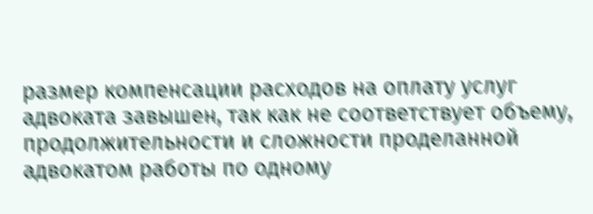размер компенсации расходов на оплату услуг адвоката завышен, так как не соответствует объему, продолжительности и сложности проделанной адвокатом работы по одному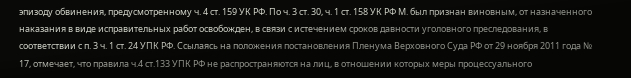эпизоду обвинения, предусмотренному ч. 4 ст. 159 УК РФ. По ч. 3 ст. 30, ч. 1 ст. 158 УК РФ М. был признан виновным, от назначенного наказания в виде исправительных работ освобожден, в связи с истечением сроков давности уголовного преследования, в соответствии с п. 3 ч. 1 ст. 24 УПК РФ. Ссылаясь на положения постановления Пленума Верховного Суда РФ от 29 ноября 2011 года № 17, отмечает, что правила ч.4 ст.133 УПК РФ не распространяются на лиц, в отношении которых меры процессуального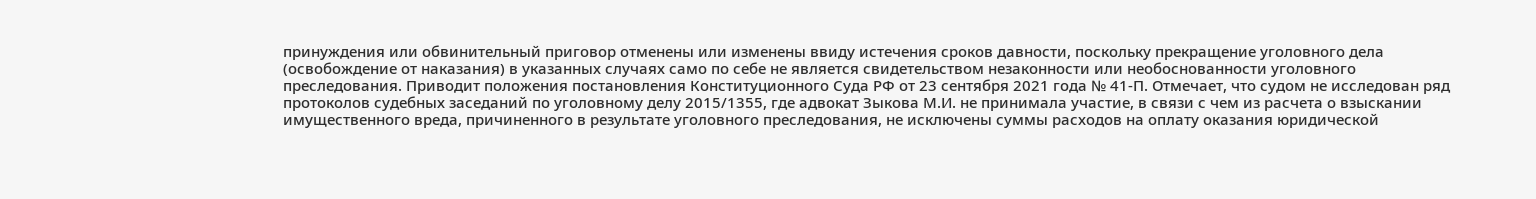принуждения или обвинительный приговор отменены или изменены ввиду истечения сроков давности, поскольку прекращение уголовного дела (освобождение от наказания) в указанных случаях само по себе не является свидетельством незаконности или необоснованности уголовного преследования. Приводит положения постановления Конституционного Суда РФ от 23 сентября 2021 года № 41-П. Отмечает, что судом не исследован ряд протоколов судебных заседаний по уголовному делу 2015/1355, где адвокат Зыкова М.И. не принимала участие, в связи с чем из расчета о взыскании имущественного вреда, причиненного в результате уголовного преследования, не исключены суммы расходов на оплату оказания юридической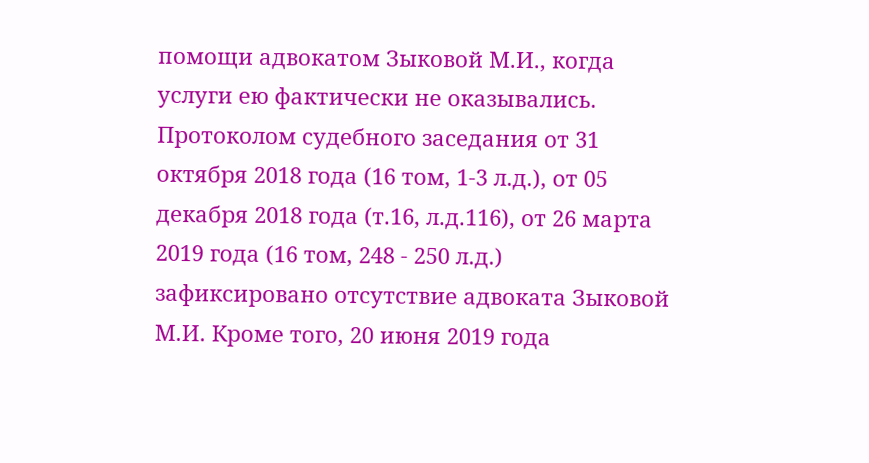помощи адвокатом Зыковой М.И., когда услуги ею фактически не оказывались. Протоколом судебного заседания от 31 октября 2018 года (16 том, 1-3 л.д.), от 05 декабря 2018 года (т.16, л.д.116), от 26 марта 2019 года (16 том, 248 - 250 л.д.) зафиксировано отсутствие адвоката Зыковой М.И. Кроме того, 20 июня 2019 года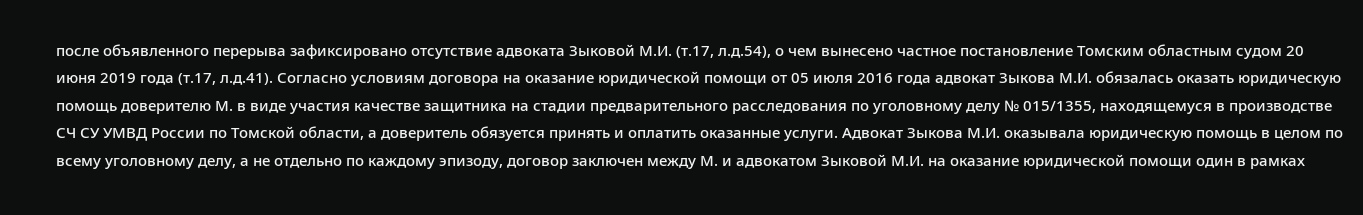после объявленного перерыва зафиксировано отсутствие адвоката Зыковой М.И. (т.17, л.д.54), о чем вынесено частное постановление Томским областным судом 20 июня 2019 года (т.17, л.д.41). Согласно условиям договора на оказание юридической помощи от 05 июля 2016 года адвокат Зыкова М.И. обязалась оказать юридическую помощь доверителю М. в виде участия качестве защитника на стадии предварительного расследования по уголовному делу № 015/1355, находящемуся в производстве СЧ СУ УМВД России по Томской области, а доверитель обязуется принять и оплатить оказанные услуги. Адвокат Зыкова М.И. оказывала юридическую помощь в целом по всему уголовному делу, а не отдельно по каждому эпизоду, договор заключен между М. и адвокатом Зыковой М.И. на оказание юридической помощи один в рамках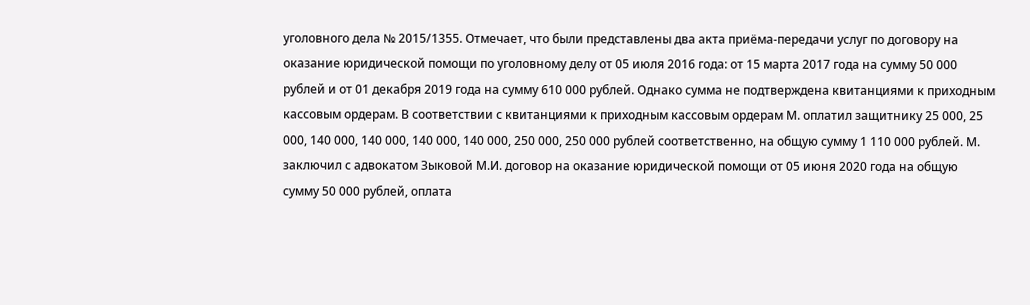уголовного дела № 2015/1355. Отмечает, что были представлены два акта приёма-передачи услуг по договору на оказание юридической помощи по уголовному делу от 05 июля 2016 года: от 15 марта 2017 года на сумму 50 000 рублей и от 01 декабря 2019 года на сумму 610 000 рублей. Однако сумма не подтверждена квитанциями к приходным кассовым ордерам. В соответствии с квитанциями к приходным кассовым ордерам М. оплатил защитнику 25 000, 25 000, 140 000, 140 000, 140 000, 140 000, 250 000, 250 000 рублей соответственно, на общую сумму 1 110 000 рублей. М. заключил с адвокатом Зыковой М.И. договор на оказание юридической помощи от 05 июня 2020 года на общую сумму 50 000 рублей, оплата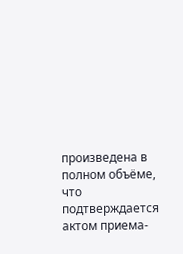произведена в полном объёме, что подтверждается актом приема-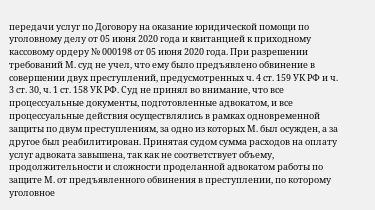передачи услуг по Договору на оказание юридической помощи по уголовному делу от 05 июня 2020 года и квитанцией к приходному кассовому ордеру № 000198 от 05 июня 2020 года. При разрешении требований М. суд не учел, что ему было предъявлено обвинение в совершении двух преступлений, предусмотренных ч. 4 ст. 159 УК РФ и ч. 3 ст. 30, ч. 1 ст. 158 УК РФ. Суд не принял во внимание, что все процессуальные документы, подготовленные адвокатом, и все процессуальные действия осуществлялись в рамках одновременной защиты по двум преступлениям, за одно из которых М. был осужден, а за другое был реабилитирован. Принятая судом сумма расходов на оплату услуг адвоката завышена, так как не соответствует объему, продолжительности и сложности проделанной адвокатом работы по защите М. от предъявленного обвинения в преступлении, по которому уголовное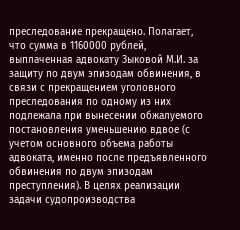преследование прекращено. Полагает, что сумма в 1160000 рублей, выплаченная адвокату Зыковой М.И. за защиту по двум эпизодам обвинения, в связи с прекращением уголовного преследования по одному из них подлежала при вынесении обжалуемого постановления уменьшению вдвое (с учетом основного объема работы адвоката, именно после предъявленного обвинения по двум эпизодам преступления). В целях реализации задачи судопроизводства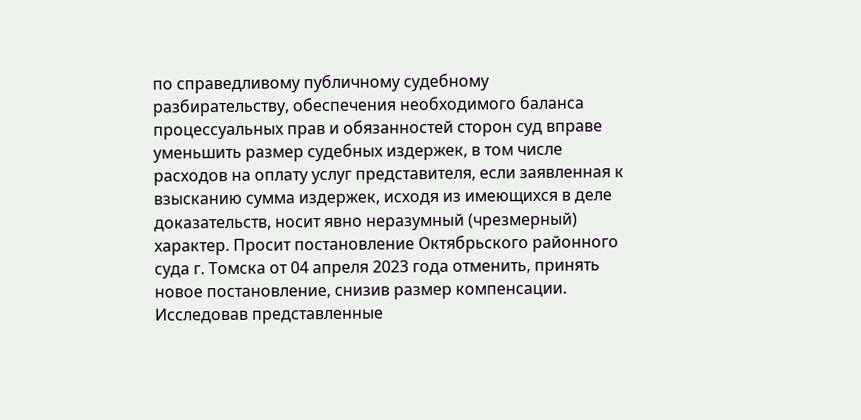по справедливому публичному судебному разбирательству, обеспечения необходимого баланса процессуальных прав и обязанностей сторон суд вправе уменьшить размер судебных издержек, в том числе расходов на оплату услуг представителя, если заявленная к взысканию сумма издержек, исходя из имеющихся в деле доказательств, носит явно неразумный (чрезмерный) характер. Просит постановление Октябрьского районного суда г. Томска от 04 апреля 2023 года отменить, принять новое постановление, снизив размер компенсации.
Исследовав представленные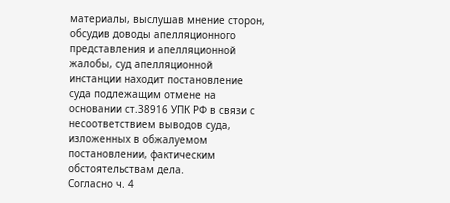материалы, выслушав мнение сторон, обсудив доводы апелляционного представления и апелляционной жалобы, суд апелляционной инстанции находит постановление суда подлежащим отмене на основании ст.38916 УПК РФ в связи с несоответствием выводов суда, изложенных в обжалуемом постановлении, фактическим обстоятельствам дела.
Согласно ч. 4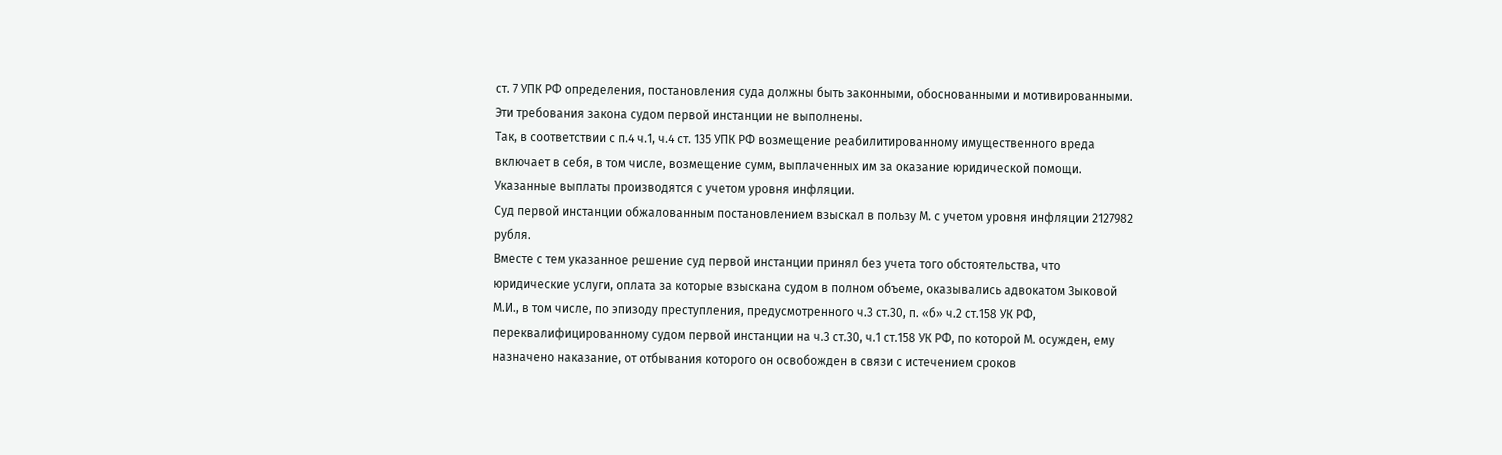ст. 7 УПК РФ определения, постановления суда должны быть законными, обоснованными и мотивированными.
Эти требования закона судом первой инстанции не выполнены.
Так, в соответствии с п.4 ч.1, ч.4 ст. 135 УПК РФ возмещение реабилитированному имущественного вреда включает в себя, в том числе, возмещение сумм, выплаченных им за оказание юридической помощи. Указанные выплаты производятся с учетом уровня инфляции.
Суд первой инстанции обжалованным постановлением взыскал в пользу М. с учетом уровня инфляции 2127982 рубля.
Вместе с тем указанное решение суд первой инстанции принял без учета того обстоятельства, что юридические услуги, оплата за которые взыскана судом в полном объеме, оказывались адвокатом Зыковой М.И., в том числе, по эпизоду преступления, предусмотренного ч.3 ст.30, п. «б» ч.2 ст.158 УК РФ, переквалифицированному судом первой инстанции на ч.3 ст.30, ч.1 ст.158 УК РФ, по которой М. осужден, ему назначено наказание, от отбывания которого он освобожден в связи с истечением сроков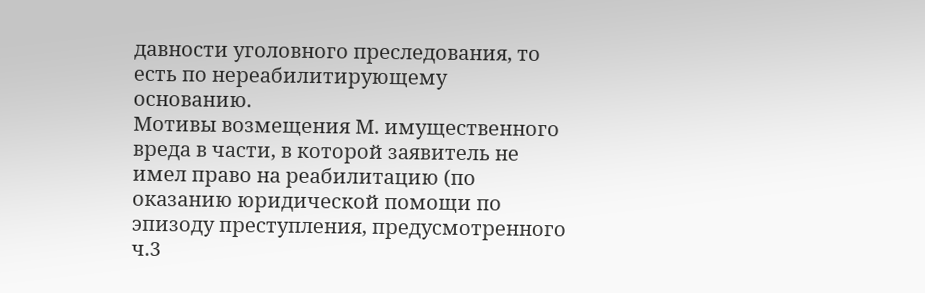давности уголовного преследования, то есть по нереабилитирующему основанию.
Мотивы возмещения М. имущественного вреда в части, в которой заявитель не имел право на реабилитацию (по оказанию юридической помощи по эпизоду преступления, предусмотренного ч.3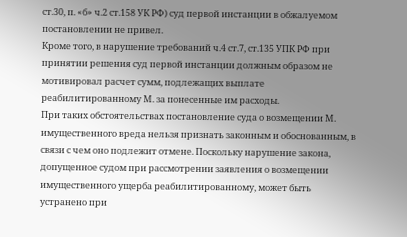ст.30, п. «б» ч.2 ст.158 УК РФ) суд первой инстанции в обжалуемом постановлении не привел.
Кроме того, в нарушение требований ч.4 ст.7, ст.135 УПК РФ при принятии решения суд первой инстанции должным образом не мотивировал расчет сумм, подлежащих выплате реабилитированному М. за понесенные им расходы.
При таких обстоятельствах постановление суда о возмещении М. имущественного вреда нельзя признать законным и обоснованным, в связи с чем оно подлежит отмене. Поскольку нарушение закона, допущенное судом при рассмотрении заявления о возмещении имущественного ущерба реабилитированному, может быть устранено при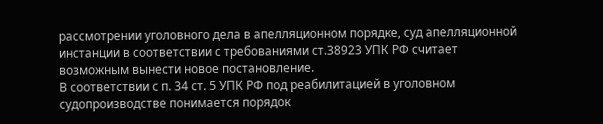рассмотрении уголовного дела в апелляционном порядке, суд апелляционной инстанции в соответствии с требованиями ст.38923 УПК РФ считает возможным вынести новое постановление.
В соответствии с п. 34 ст. 5 УПК РФ под реабилитацией в уголовном судопроизводстве понимается порядок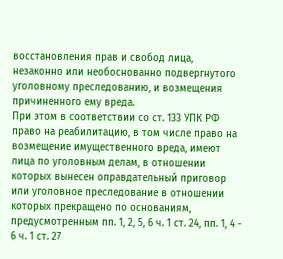восстановления прав и свобод лица, незаконно или необоснованно подвергнутого уголовному преследованию, и возмещения причиненного ему вреда.
При этом в соответствии со ст. 133 УПК РФ право на реабилитацию, в том числе право на возмещение имущественного вреда, имеют лица по уголовным делам, в отношении которых вынесен оправдательный приговор или уголовное преследование в отношении которых прекращено по основаниям, предусмотренным пп. 1, 2, 5, 6 ч. 1 ст. 24, пп. 1, 4 - 6 ч. 1 ст. 27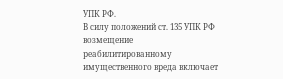УПК РФ.
В силу положений ст. 135 УПК РФ возмещение реабилитированному имущественного вреда включает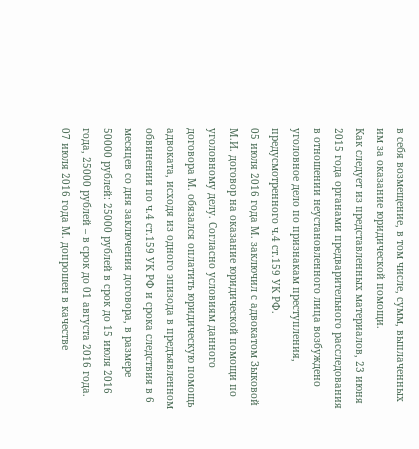в себя возмещение, в том числе, сумм, выплаченных им за оказание юридической помощи.
Как следует из представленных материалов, 23 июня 2015 года органами предварительного расследования в отношении неустановленного лица возбуждено уголовное дело по признакам преступления, предусмотренного ч.4 ст.159 УК РФ.
05 июля 2016 года М. заключил с адвокатом Зыковой М.И. договор на оказание юридической помощи по уголовному делу. Согласно условиям данного договора М. обязался оплатить юридическую помощь адвоката, исходя из одного эпизода в предъявленном обвинении по ч.4 ст.159 УК РФ и срока следствия в 6 месяцев со дня заключения договора, в размере 50000 рублей: 25000 рублей в срок до 15 июля 2016 года, 25000 рублей – в срок до 01 августа 2016 года.
07 июля 2016 года М. допрошен в качестве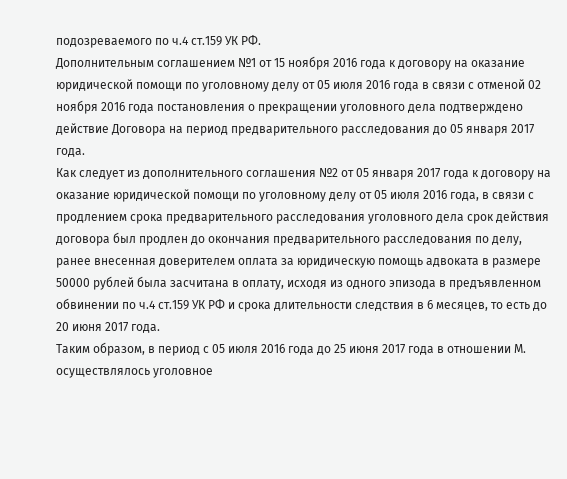подозреваемого по ч.4 ст.159 УК РФ.
Дополнительным соглашением №1 от 15 ноября 2016 года к договору на оказание юридической помощи по уголовному делу от 05 июля 2016 года в связи с отменой 02 ноября 2016 года постановления о прекращении уголовного дела подтверждено действие Договора на период предварительного расследования до 05 января 2017 года.
Как следует из дополнительного соглашения №2 от 05 января 2017 года к договору на оказание юридической помощи по уголовному делу от 05 июля 2016 года, в связи с продлением срока предварительного расследования уголовного дела срок действия договора был продлен до окончания предварительного расследования по делу, ранее внесенная доверителем оплата за юридическую помощь адвоката в размере 50000 рублей была засчитана в оплату, исходя из одного эпизода в предъявленном обвинении по ч.4 ст.159 УК РФ и срока длительности следствия в 6 месяцев, то есть до 20 июня 2017 года.
Таким образом, в период с 05 июля 2016 года до 25 июня 2017 года в отношении М. осуществлялось уголовное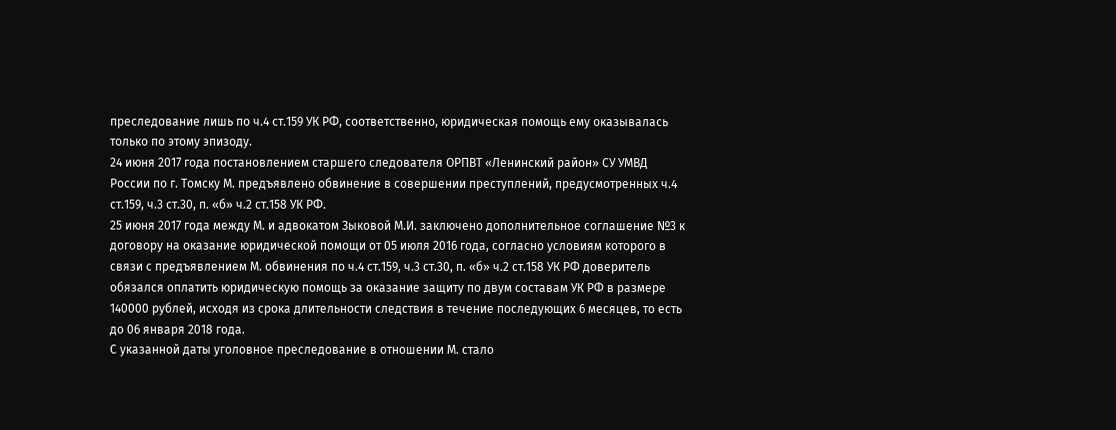преследование лишь по ч.4 ст.159 УК РФ, соответственно, юридическая помощь ему оказывалась только по этому эпизоду.
24 июня 2017 года постановлением старшего следователя ОРПВТ «Ленинский район» СУ УМВД России по г. Томску М. предъявлено обвинение в совершении преступлений, предусмотренных ч.4 ст.159, ч.3 ст.30, п. «б» ч.2 ст.158 УК РФ.
25 июня 2017 года между М. и адвокатом Зыковой М.И. заключено дополнительное соглашение №3 к договору на оказание юридической помощи от 05 июля 2016 года, согласно условиям которого в связи с предъявлением М. обвинения по ч.4 ст.159, ч.3 ст.30, п. «б» ч.2 ст.158 УК РФ доверитель обязался оплатить юридическую помощь за оказание защиту по двум составам УК РФ в размере 140000 рублей, исходя из срока длительности следствия в течение последующих 6 месяцев, то есть до 06 января 2018 года.
С указанной даты уголовное преследование в отношении М. стало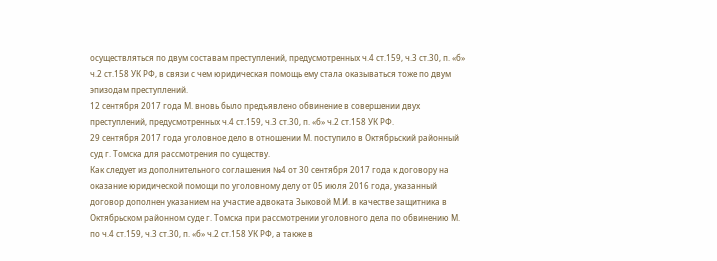осуществляться по двум составам преступлений, предусмотренных ч.4 ст.159, ч.3 ст.30, п. «б» ч.2 ст.158 УК РФ, в связи с чем юридическая помощь ему стала оказываться тоже по двум эпизодам преступлений.
12 сентября 2017 года М. вновь было предъявлено обвинение в совершении двух преступлений, предусмотренных ч.4 ст.159, ч.3 ст.30, п. «б» ч.2 ст.158 УК РФ.
29 сентября 2017 года уголовное дело в отношении М. поступило в Октябрьский районный суд г. Томска для рассмотрения по существу.
Как следует из дополнительного соглашения №4 от 30 сентября 2017 года к договору на оказание юридической помощи по уголовному делу от 05 июля 2016 года, указанный договор дополнен указанием на участие адвоката Зыковой М.И. в качестве защитника в Октябрьском районном суде г. Томска при рассмотрении уголовного дела по обвинению М. по ч.4 ст.159, ч.3 ст.30, п. «б» ч.2 ст.158 УК РФ, а также в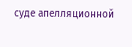суде апелляционной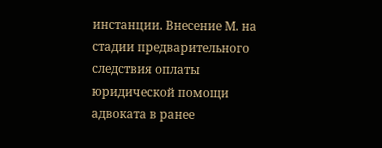инстанции. Внесение М. на стадии предварительного следствия оплаты юридической помощи адвоката в ранее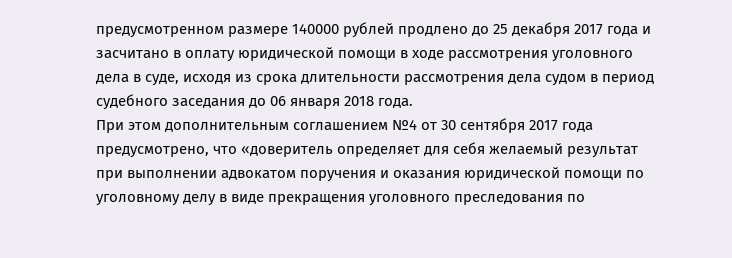предусмотренном размере 140000 рублей продлено до 25 декабря 2017 года и засчитано в оплату юридической помощи в ходе рассмотрения уголовного дела в суде, исходя из срока длительности рассмотрения дела судом в период судебного заседания до 06 января 2018 года.
При этом дополнительным соглашением №4 от 30 сентября 2017 года предусмотрено, что «доверитель определяет для себя желаемый результат при выполнении адвокатом поручения и оказания юридической помощи по уголовному делу в виде прекращения уголовного преследования по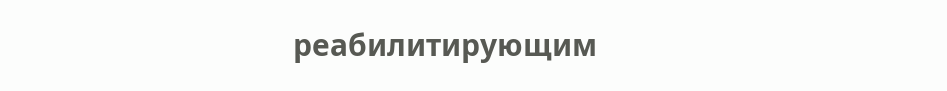реабилитирующим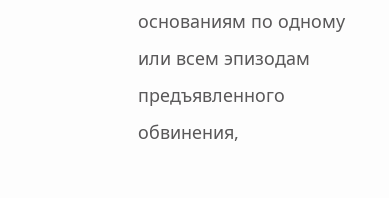основаниям по одному или всем эпизодам предъявленного обвинения,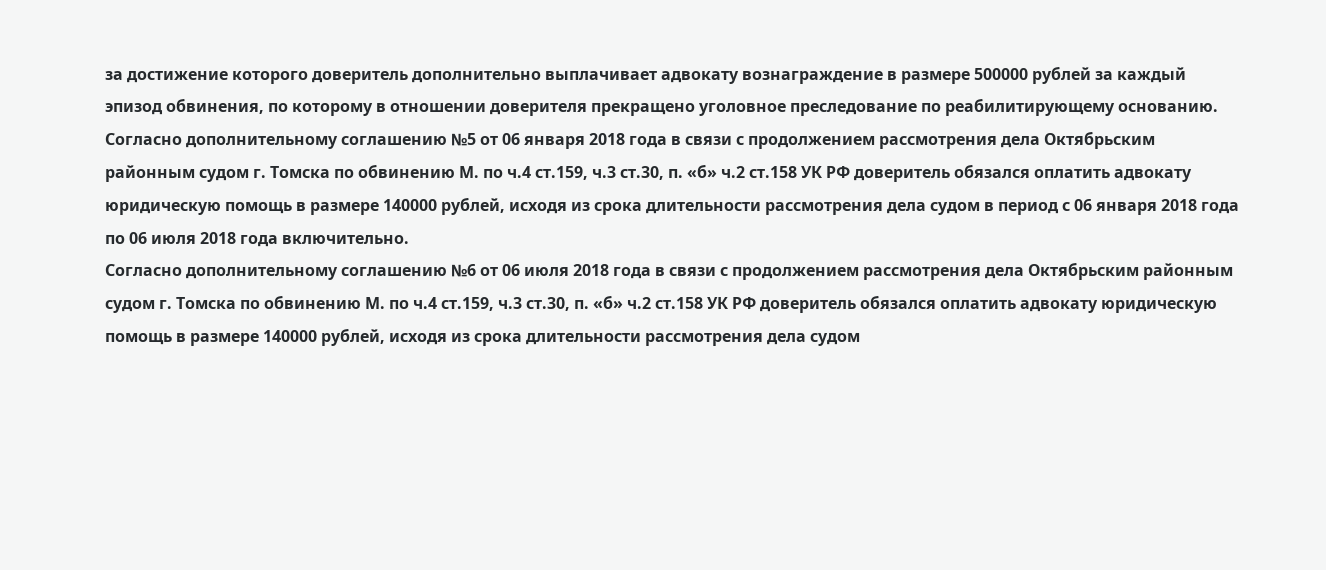за достижение которого доверитель дополнительно выплачивает адвокату вознаграждение в размере 500000 рублей за каждый эпизод обвинения, по которому в отношении доверителя прекращено уголовное преследование по реабилитирующему основанию.
Согласно дополнительному соглашению №5 от 06 января 2018 года в связи с продолжением рассмотрения дела Октябрьским районным судом г. Томска по обвинению М. по ч.4 ст.159, ч.3 ст.30, п. «б» ч.2 ст.158 УК РФ доверитель обязался оплатить адвокату юридическую помощь в размере 140000 рублей, исходя из срока длительности рассмотрения дела судом в период с 06 января 2018 года по 06 июля 2018 года включительно.
Согласно дополнительному соглашению №6 от 06 июля 2018 года в связи с продолжением рассмотрения дела Октябрьским районным судом г. Томска по обвинению М. по ч.4 ст.159, ч.3 ст.30, п. «б» ч.2 ст.158 УК РФ доверитель обязался оплатить адвокату юридическую помощь в размере 140000 рублей, исходя из срока длительности рассмотрения дела судом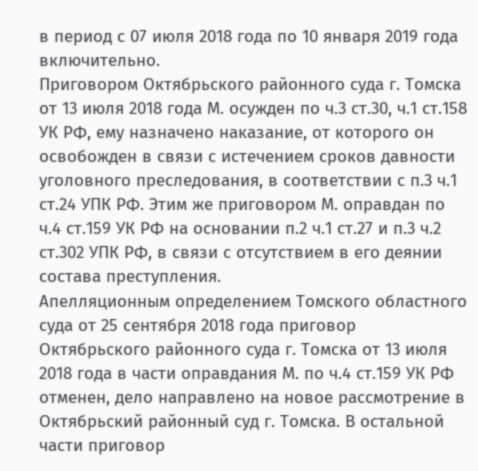в период с 07 июля 2018 года по 10 января 2019 года включительно.
Приговором Октябрьского районного суда г. Томска от 13 июля 2018 года М. осужден по ч.3 ст.30, ч.1 ст.158 УК РФ, ему назначено наказание, от которого он освобожден в связи с истечением сроков давности уголовного преследования, в соответствии с п.3 ч.1 ст.24 УПК РФ. Этим же приговором М. оправдан по ч.4 ст.159 УК РФ на основании п.2 ч.1 ст.27 и п.3 ч.2 ст.302 УПК РФ, в связи с отсутствием в его деянии состава преступления.
Апелляционным определением Томского областного суда от 25 сентября 2018 года приговор Октябрьского районного суда г. Томска от 13 июля 2018 года в части оправдания М. по ч.4 ст.159 УК РФ отменен, дело направлено на новое рассмотрение в Октябрьский районный суд г. Томска. В остальной части приговор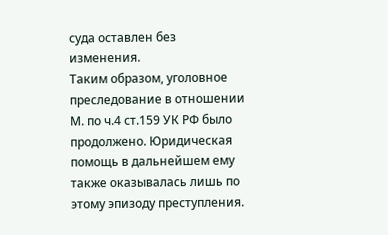суда оставлен без изменения.
Таким образом, уголовное преследование в отношении М. по ч.4 ст.159 УК РФ было продолжено. Юридическая помощь в дальнейшем ему также оказывалась лишь по этому эпизоду преступления.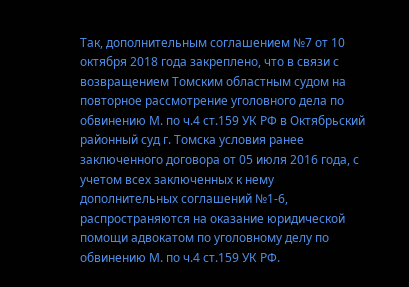Так, дополнительным соглашением №7 от 10 октября 2018 года закреплено, что в связи с возвращением Томским областным судом на повторное рассмотрение уголовного дела по обвинению М. по ч.4 ст.159 УК РФ в Октябрьский районный суд г. Томска условия ранее заключенного договора от 05 июля 2016 года, с учетом всех заключенных к нему дополнительных соглашений №1-6, распространяются на оказание юридической помощи адвокатом по уголовному делу по обвинению М. по ч.4 ст.159 УК РФ.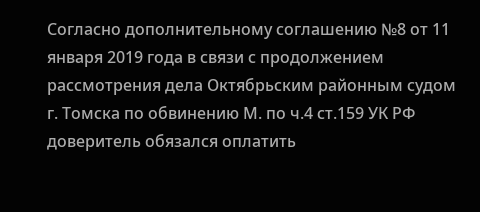Согласно дополнительному соглашению №8 от 11 января 2019 года в связи с продолжением рассмотрения дела Октябрьским районным судом г. Томска по обвинению М. по ч.4 ст.159 УК РФ доверитель обязался оплатить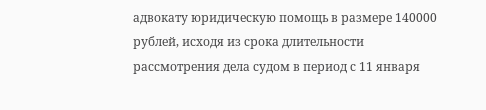адвокату юридическую помощь в размере 140000 рублей, исходя из срока длительности рассмотрения дела судом в период с 11 января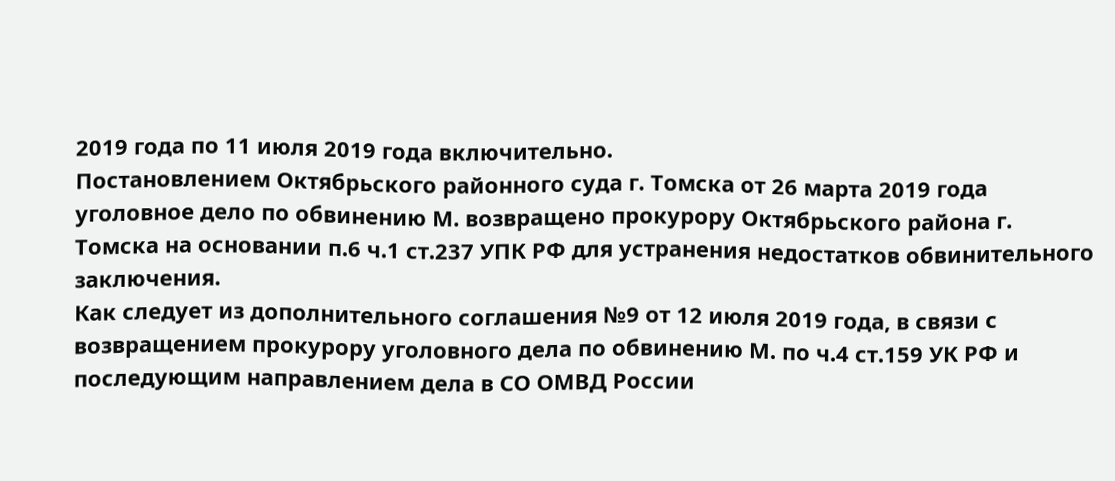2019 года по 11 июля 2019 года включительно.
Постановлением Октябрьского районного суда г. Томска от 26 марта 2019 года уголовное дело по обвинению М. возвращено прокурору Октябрьского района г. Томска на основании п.6 ч.1 ст.237 УПК РФ для устранения недостатков обвинительного заключения.
Как следует из дополнительного соглашения №9 от 12 июля 2019 года, в связи с возвращением прокурору уголовного дела по обвинению М. по ч.4 ст.159 УК РФ и последующим направлением дела в СО ОМВД России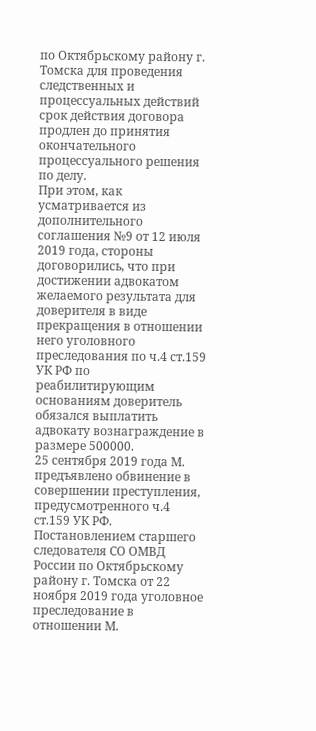по Октябрьскому району г. Томска для проведения следственных и процессуальных действий срок действия договора продлен до принятия окончательного процессуального решения по делу.
При этом, как усматривается из дополнительного соглашения №9 от 12 июля 2019 года, стороны договорились, что при достижении адвокатом желаемого результата для доверителя в виде прекращения в отношении него уголовного преследования по ч.4 ст.159 УК РФ по реабилитирующим основаниям доверитель обязался выплатить адвокату вознаграждение в размере 500000.
25 сентября 2019 года М. предъявлено обвинение в совершении преступления, предусмотренного ч.4 ст.159 УК РФ.
Постановлением старшего следователя СО ОМВД России по Октябрьскому району г. Томска от 22 ноября 2019 года уголовное преследование в отношении М.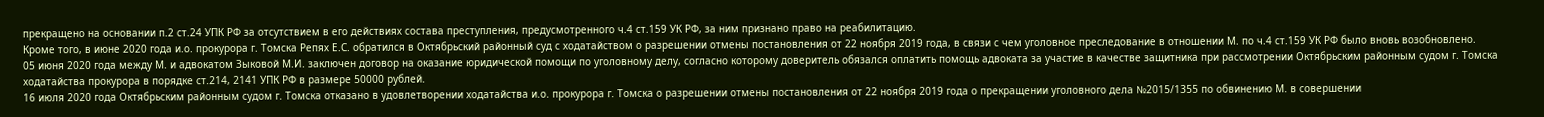прекращено на основании п.2 ст.24 УПК РФ за отсутствием в его действиях состава преступления, предусмотренного ч.4 ст.159 УК РФ, за ним признано право на реабилитацию.
Кроме того, в июне 2020 года и.о. прокурора г. Томска Репях Е.С. обратился в Октябрьский районный суд с ходатайством о разрешении отмены постановления от 22 ноября 2019 года, в связи с чем уголовное преследование в отношении М. по ч.4 ст.159 УК РФ было вновь возобновлено.
05 июня 2020 года между М. и адвокатом Зыковой М.И. заключен договор на оказание юридической помощи по уголовному делу, согласно которому доверитель обязался оплатить помощь адвоката за участие в качестве защитника при рассмотрении Октябрьским районным судом г. Томска ходатайства прокурора в порядке ст.214, 2141 УПК РФ в размере 50000 рублей.
16 июля 2020 года Октябрьским районным судом г. Томска отказано в удовлетворении ходатайства и.о. прокурора г. Томска о разрешении отмены постановления от 22 ноября 2019 года о прекращении уголовного дела №2015/1355 по обвинению М. в совершении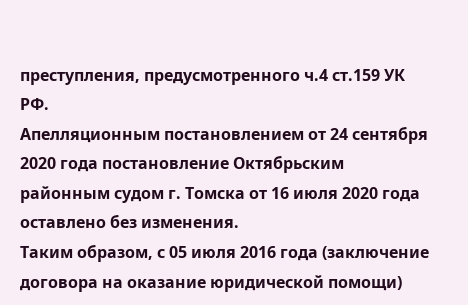преступления, предусмотренного ч.4 ст.159 УК РФ.
Апелляционным постановлением от 24 сентября 2020 года постановление Октябрьским районным судом г. Томска от 16 июля 2020 года оставлено без изменения.
Таким образом, с 05 июля 2016 года (заключение договора на оказание юридической помощи)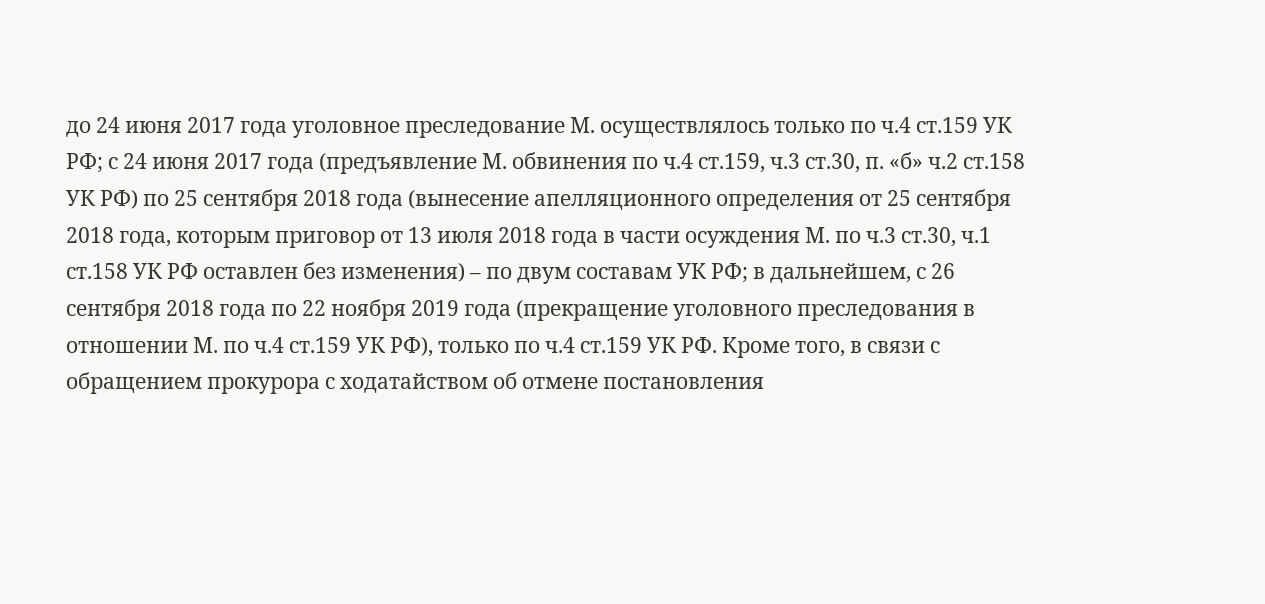до 24 июня 2017 года уголовное преследование М. осуществлялось только по ч.4 ст.159 УК РФ; с 24 июня 2017 года (предъявление М. обвинения по ч.4 ст.159, ч.3 ст.30, п. «б» ч.2 ст.158 УК РФ) по 25 сентября 2018 года (вынесение апелляционного определения от 25 сентября 2018 года, которым приговор от 13 июля 2018 года в части осуждения М. по ч.3 ст.30, ч.1 ст.158 УК РФ оставлен без изменения) – по двум составам УК РФ; в дальнейшем, с 26 сентября 2018 года по 22 ноября 2019 года (прекращение уголовного преследования в отношении М. по ч.4 ст.159 УК РФ), только по ч.4 ст.159 УК РФ. Кроме того, в связи с обращением прокурора с ходатайством об отмене постановления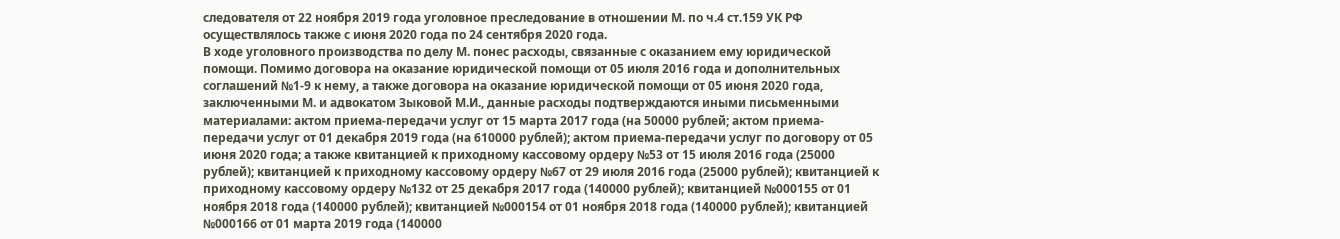следователя от 22 ноября 2019 года уголовное преследование в отношении М. по ч.4 ст.159 УК РФ осуществлялось также с июня 2020 года по 24 сентября 2020 года.
В ходе уголовного производства по делу М. понес расходы, связанные с оказанием ему юридической помощи. Помимо договора на оказание юридической помощи от 05 июля 2016 года и дополнительных соглашений №1-9 к нему, а также договора на оказание юридической помощи от 05 июня 2020 года, заключенными М. и адвокатом Зыковой М.И., данные расходы подтверждаются иными письменными материалами: актом приема-передачи услуг от 15 марта 2017 года (на 50000 рублей; актом приема-передачи услуг от 01 декабря 2019 года (на 610000 рублей); актом приема-передачи услуг по договору от 05 июня 2020 года; а также квитанцией к приходному кассовому ордеру №53 от 15 июля 2016 года (25000 рублей); квитанцией к приходному кассовому ордеру №67 от 29 июля 2016 года (25000 рублей); квитанцией к приходному кассовому ордеру №132 от 25 декабря 2017 года (140000 рублей); квитанцией №000155 от 01 ноября 2018 года (140000 рублей); квитанцией №000154 от 01 ноября 2018 года (140000 рублей); квитанцией №000166 от 01 марта 2019 года (140000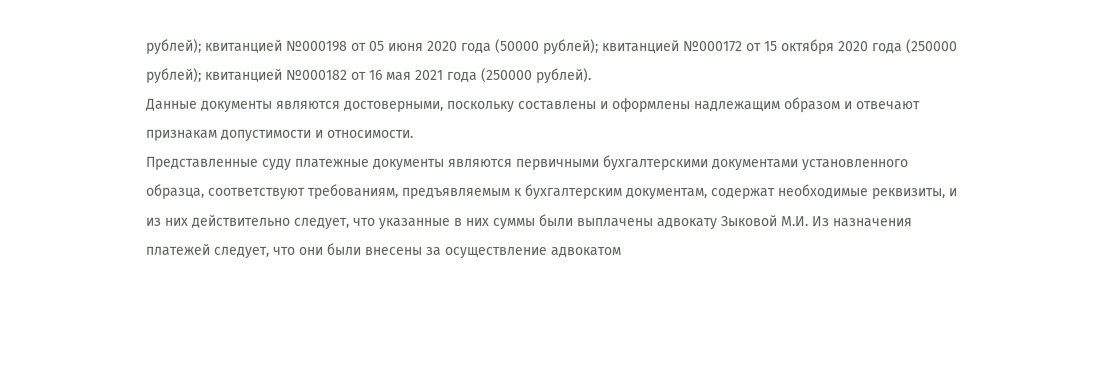рублей); квитанцией №000198 от 05 июня 2020 года (50000 рублей); квитанцией №000172 от 15 октября 2020 года (250000 рублей); квитанцией №000182 от 16 мая 2021 года (250000 рублей).
Данные документы являются достоверными, поскольку составлены и оформлены надлежащим образом и отвечают признакам допустимости и относимости.
Представленные суду платежные документы являются первичными бухгалтерскими документами установленного образца, соответствуют требованиям, предъявляемым к бухгалтерским документам, содержат необходимые реквизиты, и из них действительно следует, что указанные в них суммы были выплачены адвокату Зыковой М.И. Из назначения платежей следует, что они были внесены за осуществление адвокатом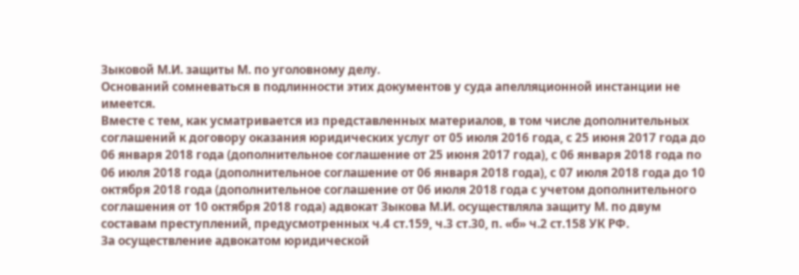Зыковой М.И. защиты М. по уголовному делу.
Оснований сомневаться в подлинности этих документов у суда апелляционной инстанции не имеется.
Вместе с тем, как усматривается из представленных материалов, в том числе дополнительных соглашений к договору оказания юридических услуг от 05 июля 2016 года, с 25 июня 2017 года до 06 января 2018 года (дополнительное соглашение от 25 июня 2017 года), с 06 января 2018 года по 06 июля 2018 года (дополнительное соглашение от 06 января 2018 года), с 07 июля 2018 года до 10 октября 2018 года (дополнительное соглашение от 06 июля 2018 года с учетом дополнительного соглашения от 10 октября 2018 года) адвокат Зыкова М.И. осуществляла защиту М. по двум составам преступлений, предусмотренных ч.4 ст.159, ч.3 ст.30, п. «б» ч.2 ст.158 УК РФ.
За осуществление адвокатом юридической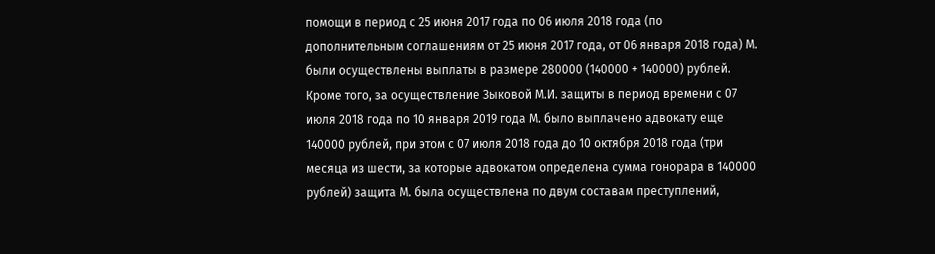помощи в период с 25 июня 2017 года по 06 июля 2018 года (по дополнительным соглашениям от 25 июня 2017 года, от 06 января 2018 года) М. были осуществлены выплаты в размере 280000 (140000 + 140000) рублей.
Кроме того, за осуществление Зыковой М.И. защиты в период времени с 07 июля 2018 года по 10 января 2019 года М. было выплачено адвокату еще 140000 рублей, при этом с 07 июля 2018 года до 10 октября 2018 года (три месяца из шести, за которые адвокатом определена сумма гонорара в 140000 рублей) защита М. была осуществлена по двум составам преступлений,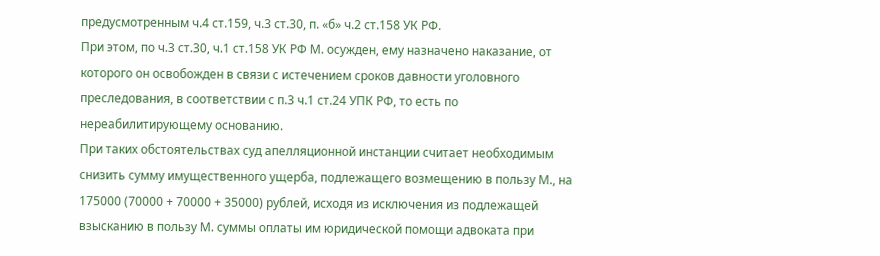предусмотренным ч.4 ст.159, ч.3 ст.30, п. «б» ч.2 ст.158 УК РФ.
При этом, по ч.3 ст.30, ч.1 ст.158 УК РФ М. осужден, ему назначено наказание, от которого он освобожден в связи с истечением сроков давности уголовного преследования, в соответствии с п.3 ч.1 ст.24 УПК РФ, то есть по нереабилитирующему основанию.
При таких обстоятельствах суд апелляционной инстанции считает необходимым снизить сумму имущественного ущерба, подлежащего возмещению в пользу М., на 175000 (70000 + 70000 + 35000) рублей, исходя из исключения из подлежащей взысканию в пользу М. суммы оплаты им юридической помощи адвоката при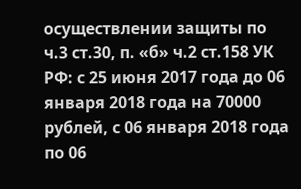осуществлении защиты по ч.3 ст.30, п. «б» ч.2 ст.158 УК РФ: с 25 июня 2017 года до 06 января 2018 года на 70000 рублей, с 06 января 2018 года по 06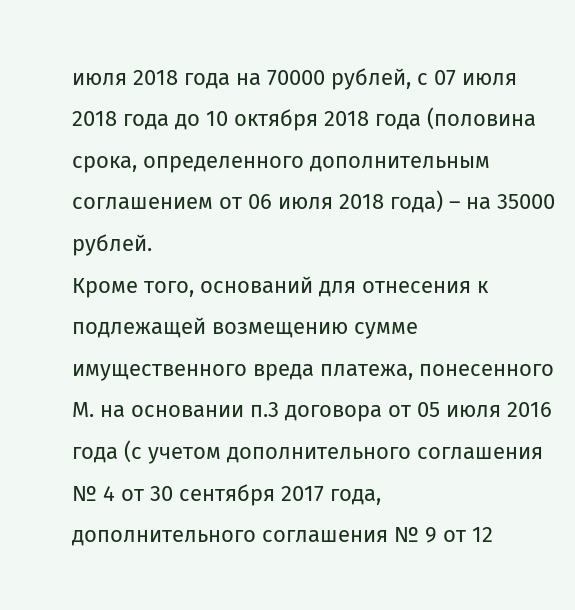июля 2018 года на 70000 рублей, с 07 июля 2018 года до 10 октября 2018 года (половина срока, определенного дополнительным соглашением от 06 июля 2018 года) – на 35000 рублей.
Кроме того, оснований для отнесения к подлежащей возмещению сумме имущественного вреда платежа, понесенного М. на основании п.3 договора от 05 июля 2016 года (с учетом дополнительного соглашения № 4 от 30 сентября 2017 года, дополнительного соглашения № 9 от 12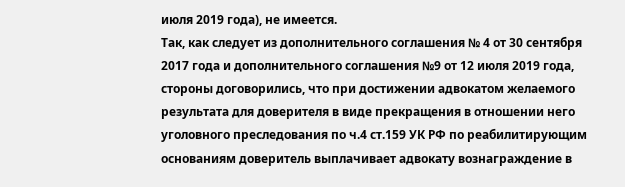июля 2019 года), не имеется.
Так, как следует из дополнительного соглашения № 4 от 30 сентября 2017 года и дополнительного соглашения №9 от 12 июля 2019 года, стороны договорились, что при достижении адвокатом желаемого результата для доверителя в виде прекращения в отношении него уголовного преследования по ч.4 ст.159 УК РФ по реабилитирующим основаниям доверитель выплачивает адвокату вознаграждение в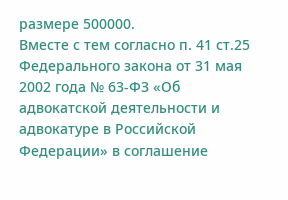размере 500000.
Вместе с тем согласно п. 41 ст.25 Федерального закона от 31 мая 2002 года № 63-ФЗ «Об адвокатской деятельности и адвокатуре в Российской Федерации» в соглашение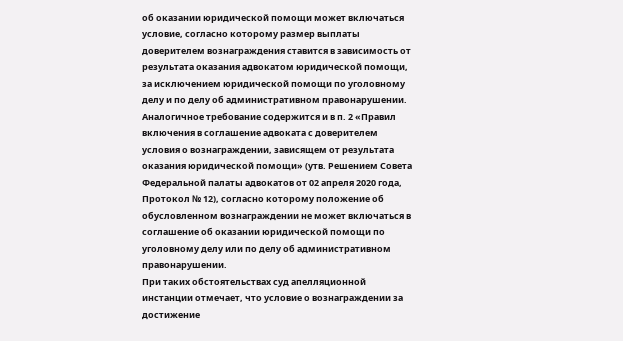об оказании юридической помощи может включаться условие, согласно которому размер выплаты доверителем вознаграждения ставится в зависимость от результата оказания адвокатом юридической помощи, за исключением юридической помощи по уголовному делу и по делу об административном правонарушении.
Аналогичное требование содержится и в п. 2 «Правил включения в соглашение адвоката с доверителем условия о вознаграждении, зависящем от результата оказания юридической помощи» (утв. Решением Совета Федеральной палаты адвокатов от 02 апреля 2020 года, Протокол № 12), согласно которому положение об обусловленном вознаграждении не может включаться в соглашение об оказании юридической помощи по уголовному делу или по делу об административном правонарушении.
При таких обстоятельствах суд апелляционной инстанции отмечает, что условие о вознаграждении за достижение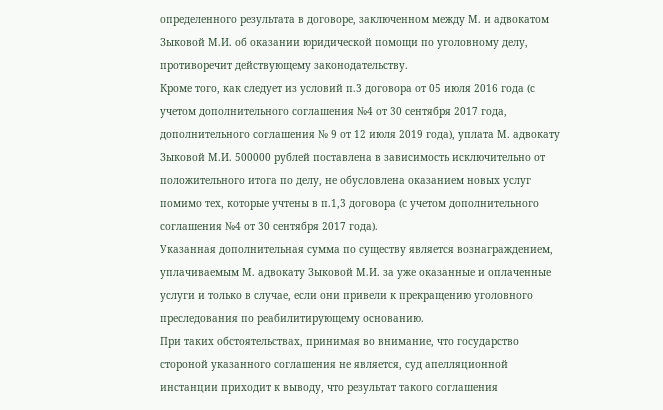определенного результата в договоре, заключенном между М. и адвокатом Зыковой М.И. об оказании юридической помощи по уголовному делу, противоречит действующему законодательству.
Кроме того, как следует из условий п.3 договора от 05 июля 2016 года (с учетом дополнительного соглашения №4 от 30 сентября 2017 года, дополнительного соглашения № 9 от 12 июля 2019 года), уплата М. адвокату Зыковой М.И. 500000 рублей поставлена в зависимость исключительно от положительного итога по делу, не обусловлена оказанием новых услуг помимо тех, которые учтены в п.1,3 договора (с учетом дополнительного соглашения №4 от 30 сентября 2017 года).
Указанная дополнительная сумма по существу является вознаграждением, уплачиваемым М. адвокату Зыковой М.И. за уже оказанные и оплаченные услуги и только в случае, если они привели к прекращению уголовного преследования по реабилитирующему основанию.
При таких обстоятельствах, принимая во внимание, что государство стороной указанного соглашения не является, суд апелляционной инстанции приходит к выводу, что результат такого соглашения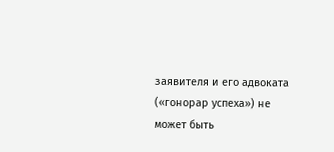заявителя и его адвоката («гонорар успеха») не может быть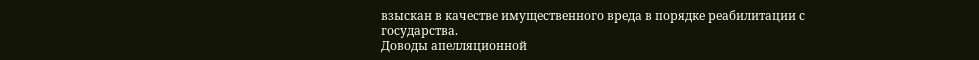взыскан в качестве имущественного вреда в порядке реабилитации с государства.
Доводы апелляционной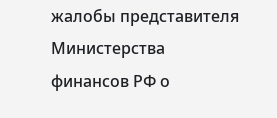жалобы представителя Министерства финансов РФ о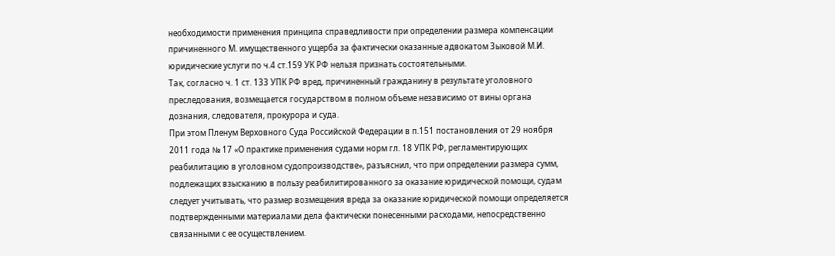необходимости применения принципа справедливости при определении размера компенсации причиненного М. имущественного ущерба за фактически оказанные адвокатом Зыковой М.И. юридические услуги по ч.4 ст.159 УК РФ нельзя признать состоятельными.
Так, согласно ч. 1 ст. 133 УПК РФ вред, причиненный гражданину в результате уголовного преследования, возмещается государством в полном объеме независимо от вины органа дознания, следователя, прокурора и суда.
При этом Пленум Верховного Суда Российской Федерации в п.151 постановления от 29 ноября 2011 года № 17 «О практике применения судами норм гл. 18 УПК РФ, регламентирующих реабилитацию в уголовном судопроизводстве», разъяснил, что при определении размера сумм, подлежащих взысканию в пользу реабилитированного за оказание юридической помощи, судам следует учитывать, что размер возмещения вреда за оказание юридической помощи определяется подтвержденными материалами дела фактически понесенными расходами, непосредственно связанными с ее осуществлением.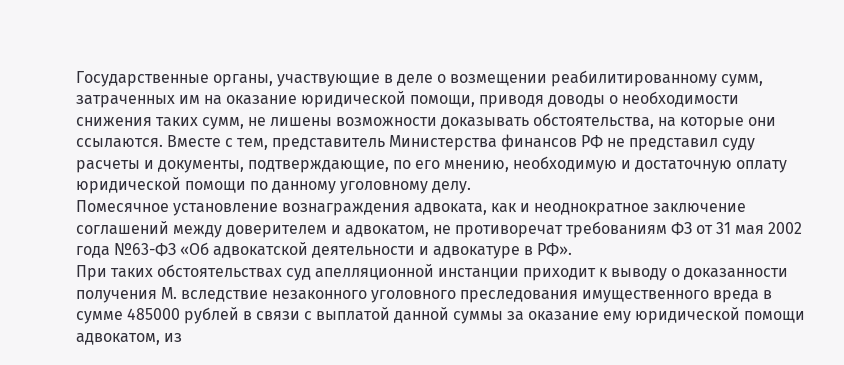Государственные органы, участвующие в деле о возмещении реабилитированному сумм, затраченных им на оказание юридической помощи, приводя доводы о необходимости снижения таких сумм, не лишены возможности доказывать обстоятельства, на которые они ссылаются. Вместе с тем, представитель Министерства финансов РФ не представил суду расчеты и документы, подтверждающие, по его мнению, необходимую и достаточную оплату юридической помощи по данному уголовному делу.
Помесячное установление вознаграждения адвоката, как и неоднократное заключение соглашений между доверителем и адвокатом, не противоречат требованиям ФЗ от 31 мая 2002 года №63-ФЗ «Об адвокатской деятельности и адвокатуре в РФ».
При таких обстоятельствах суд апелляционной инстанции приходит к выводу о доказанности получения М. вследствие незаконного уголовного преследования имущественного вреда в сумме 485000 рублей в связи с выплатой данной суммы за оказание ему юридической помощи адвокатом, из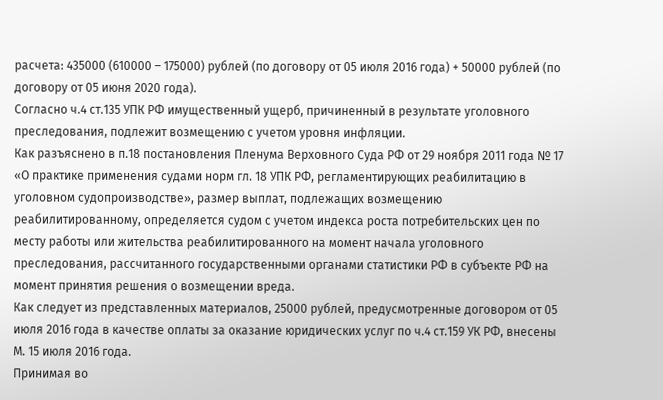расчета: 435000 (610000 – 175000) рублей (по договору от 05 июля 2016 года) + 50000 рублей (по договору от 05 июня 2020 года).
Согласно ч.4 ст.135 УПК РФ имущественный ущерб, причиненный в результате уголовного преследования, подлежит возмещению с учетом уровня инфляции.
Как разъяснено в п.18 постановления Пленума Верховного Суда РФ от 29 ноября 2011 года № 17 «О практике применения судами норм гл. 18 УПК РФ, регламентирующих реабилитацию в уголовном судопроизводстве», размер выплат, подлежащих возмещению реабилитированному, определяется судом с учетом индекса роста потребительских цен по месту работы или жительства реабилитированного на момент начала уголовного преследования, рассчитанного государственными органами статистики РФ в субъекте РФ на момент принятия решения о возмещении вреда.
Как следует из представленных материалов, 25000 рублей, предусмотренные договором от 05 июля 2016 года в качестве оплаты за оказание юридических услуг по ч.4 ст.159 УК РФ, внесены М. 15 июля 2016 года.
Принимая во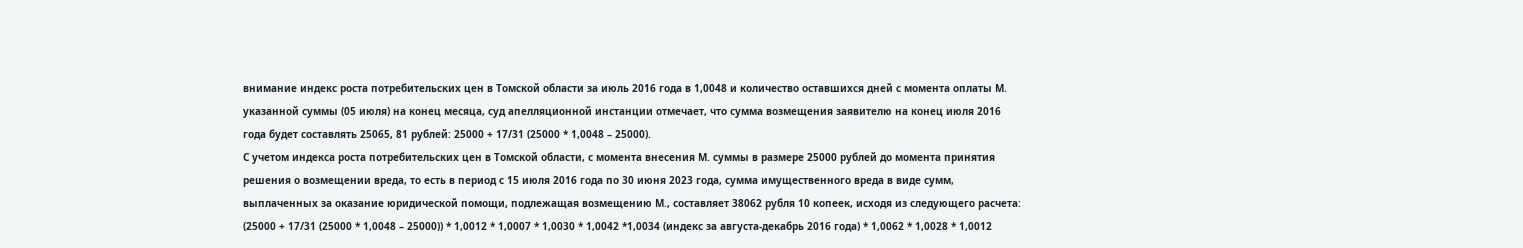внимание индекс роста потребительских цен в Томской области за июль 2016 года в 1,0048 и количество оставшихся дней с момента оплаты М. указанной суммы (05 июля) на конец месяца, суд апелляционной инстанции отмечает, что сумма возмещения заявителю на конец июля 2016 года будет составлять 25065, 81 рублей: 25000 + 17/31 (25000 * 1,0048 – 25000).
С учетом индекса роста потребительских цен в Томской области, с момента внесения М. суммы в размере 25000 рублей до момента принятия решения о возмещении вреда, то есть в период с 15 июля 2016 года по 30 июня 2023 года, сумма имущественного вреда в виде сумм, выплаченных за оказание юридической помощи, подлежащая возмещению М., составляет 38062 рубля 10 копеек, исходя из следующего расчета: (25000 + 17/31 (25000 * 1,0048 – 25000)) * 1,0012 * 1,0007 * 1,0030 * 1,0042 *1,0034 (индекс за августа-декабрь 2016 года) * 1,0062 * 1,0028 * 1,0012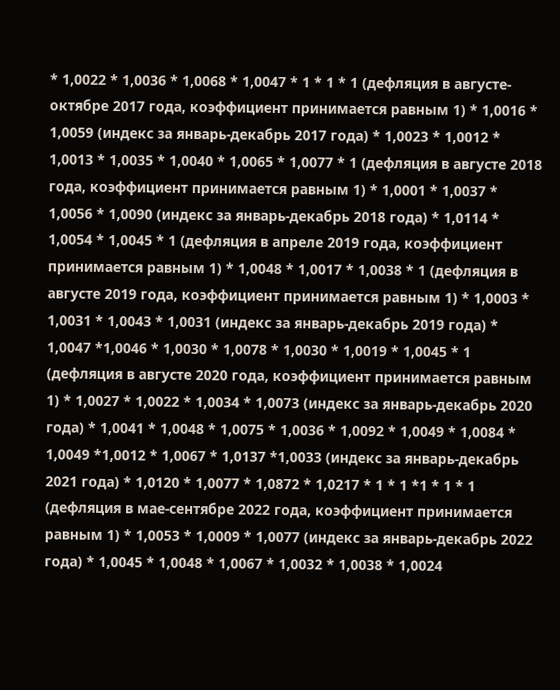* 1,0022 * 1,0036 * 1,0068 * 1,0047 * 1 * 1 * 1 (дефляция в августе-октябре 2017 года, коэффициент принимается равным 1) * 1,0016 * 1,0059 (индекс за январь-декабрь 2017 года) * 1,0023 * 1,0012 * 1,0013 * 1,0035 * 1,0040 * 1,0065 * 1,0077 * 1 (дефляция в августе 2018 года, коэффициент принимается равным 1) * 1,0001 * 1,0037 * 1,0056 * 1,0090 (индекс за январь-декабрь 2018 года) * 1,0114 * 1,0054 * 1,0045 * 1 (дефляция в апреле 2019 года, коэффициент принимается равным 1) * 1,0048 * 1,0017 * 1,0038 * 1 (дефляция в августе 2019 года, коэффициент принимается равным 1) * 1,0003 * 1,0031 * 1,0043 * 1,0031 (индекс за январь-декабрь 2019 года) * 1,0047 *1,0046 * 1,0030 * 1,0078 * 1,0030 * 1,0019 * 1,0045 * 1 (дефляция в августе 2020 года, коэффициент принимается равным 1) * 1,0027 * 1,0022 * 1,0034 * 1,0073 (индекс за январь-декабрь 2020 года) * 1,0041 * 1,0048 * 1,0075 * 1,0036 * 1,0092 * 1,0049 * 1,0084 * 1,0049 *1,0012 * 1,0067 * 1,0137 *1,0033 (индекс за январь-декабрь 2021 года) * 1,0120 * 1,0077 * 1,0872 * 1,0217 * 1 * 1 *1 * 1 * 1 (дефляция в мае-сентябре 2022 года, коэффициент принимается равным 1) * 1,0053 * 1,0009 * 1,0077 (индекс за январь-декабрь 2022 года) * 1,0045 * 1,0048 * 1,0067 * 1,0032 * 1,0038 * 1,0024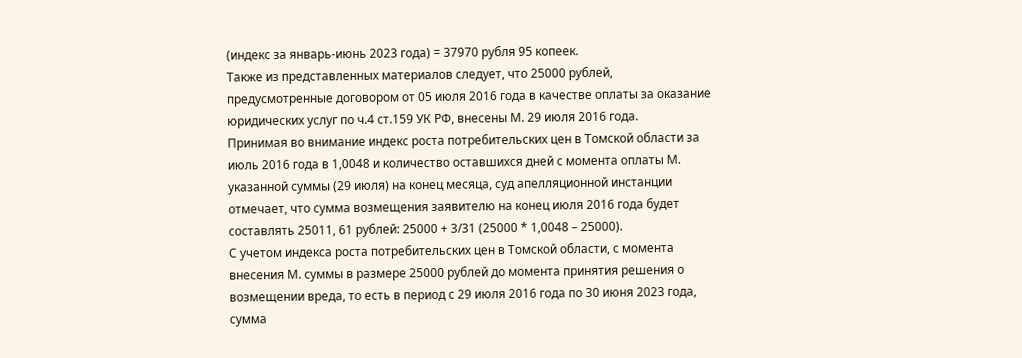(индекс за январь-июнь 2023 года) = 37970 рубля 95 копеек.
Также из представленных материалов следует, что 25000 рублей, предусмотренные договором от 05 июля 2016 года в качестве оплаты за оказание юридических услуг по ч.4 ст.159 УК РФ, внесены М. 29 июля 2016 года.
Принимая во внимание индекс роста потребительских цен в Томской области за июль 2016 года в 1,0048 и количество оставшихся дней с момента оплаты М. указанной суммы (29 июля) на конец месяца, суд апелляционной инстанции отмечает, что сумма возмещения заявителю на конец июля 2016 года будет составлять 25011, 61 рублей: 25000 + 3/31 (25000 * 1,0048 – 25000).
С учетом индекса роста потребительских цен в Томской области, с момента внесения М. суммы в размере 25000 рублей до момента принятия решения о возмещении вреда, то есть в период с 29 июля 2016 года по 30 июня 2023 года, сумма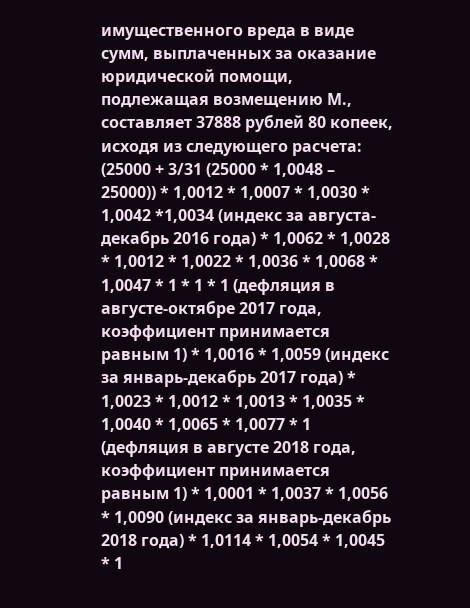имущественного вреда в виде сумм, выплаченных за оказание юридической помощи, подлежащая возмещению М., составляет 37888 рублей 80 копеек, исходя из следующего расчета: (25000 + 3/31 (25000 * 1,0048 – 25000)) * 1,0012 * 1,0007 * 1,0030 * 1,0042 *1,0034 (индекс за августа-декабрь 2016 года) * 1,0062 * 1,0028 * 1,0012 * 1,0022 * 1,0036 * 1,0068 * 1,0047 * 1 * 1 * 1 (дефляция в августе-октябре 2017 года, коэффициент принимается равным 1) * 1,0016 * 1,0059 (индекс за январь-декабрь 2017 года) * 1,0023 * 1,0012 * 1,0013 * 1,0035 * 1,0040 * 1,0065 * 1,0077 * 1 (дефляция в августе 2018 года, коэффициент принимается равным 1) * 1,0001 * 1,0037 * 1,0056 * 1,0090 (индекс за январь-декабрь 2018 года) * 1,0114 * 1,0054 * 1,0045 * 1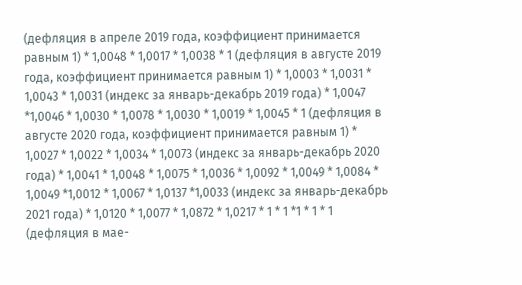(дефляция в апреле 2019 года, коэффициент принимается равным 1) * 1,0048 * 1,0017 * 1,0038 * 1 (дефляция в августе 2019 года, коэффициент принимается равным 1) * 1,0003 * 1,0031 * 1,0043 * 1,0031 (индекс за январь-декабрь 2019 года) * 1,0047 *1,0046 * 1,0030 * 1,0078 * 1,0030 * 1,0019 * 1,0045 * 1 (дефляция в августе 2020 года, коэффициент принимается равным 1) * 1,0027 * 1,0022 * 1,0034 * 1,0073 (индекс за январь-декабрь 2020 года) * 1,0041 * 1,0048 * 1,0075 * 1,0036 * 1,0092 * 1,0049 * 1,0084 * 1,0049 *1,0012 * 1,0067 * 1,0137 *1,0033 (индекс за январь-декабрь 2021 года) * 1,0120 * 1,0077 * 1,0872 * 1,0217 * 1 * 1 *1 * 1 * 1 (дефляция в мае-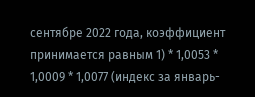сентябре 2022 года, коэффициент принимается равным 1) * 1,0053 * 1,0009 * 1,0077 (индекс за январь-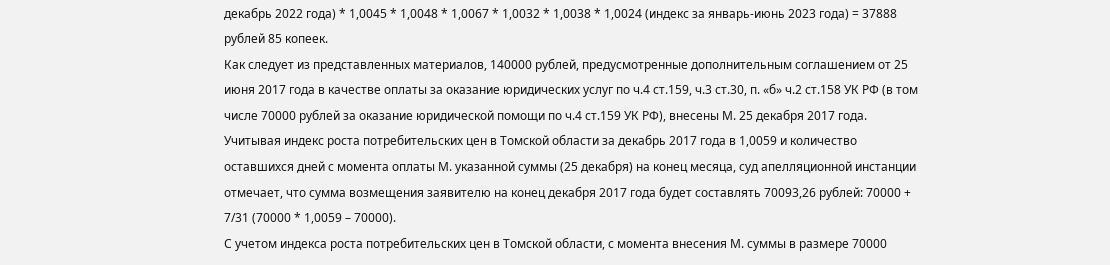декабрь 2022 года) * 1,0045 * 1,0048 * 1,0067 * 1,0032 * 1,0038 * 1,0024 (индекс за январь-июнь 2023 года) = 37888 рублей 85 копеек.
Как следует из представленных материалов, 140000 рублей, предусмотренные дополнительным соглашением от 25 июня 2017 года в качестве оплаты за оказание юридических услуг по ч.4 ст.159, ч.3 ст.30, п. «б» ч.2 ст.158 УК РФ (в том числе 70000 рублей за оказание юридической помощи по ч.4 ст.159 УК РФ), внесены М. 25 декабря 2017 года.
Учитывая индекс роста потребительских цен в Томской области за декабрь 2017 года в 1,0059 и количество оставшихся дней с момента оплаты М. указанной суммы (25 декабря) на конец месяца, суд апелляционной инстанции отмечает, что сумма возмещения заявителю на конец декабря 2017 года будет составлять 70093,26 рублей: 70000 + 7/31 (70000 * 1,0059 – 70000).
С учетом индекса роста потребительских цен в Томской области, с момента внесения М. суммы в размере 70000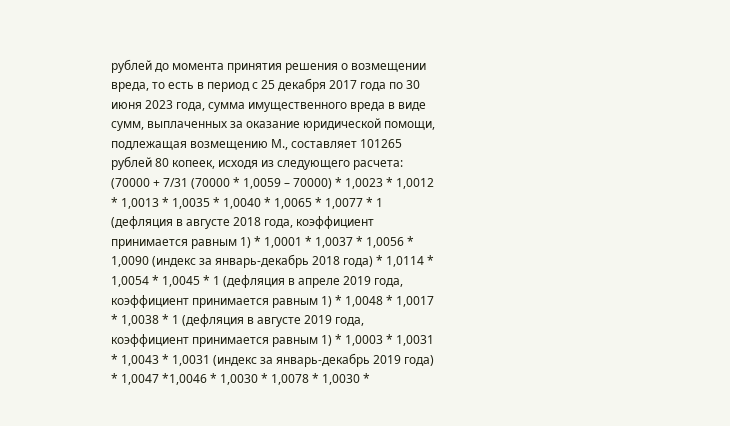рублей до момента принятия решения о возмещении вреда, то есть в период с 25 декабря 2017 года по 30 июня 2023 года, сумма имущественного вреда в виде сумм, выплаченных за оказание юридической помощи, подлежащая возмещению М., составляет 101265 рублей 80 копеек, исходя из следующего расчета: (70000 + 7/31 (70000 * 1,0059 – 70000) * 1,0023 * 1,0012 * 1,0013 * 1,0035 * 1,0040 * 1,0065 * 1,0077 * 1 (дефляция в августе 2018 года, коэффициент принимается равным 1) * 1,0001 * 1,0037 * 1,0056 * 1,0090 (индекс за январь-декабрь 2018 года) * 1,0114 * 1,0054 * 1,0045 * 1 (дефляция в апреле 2019 года, коэффициент принимается равным 1) * 1,0048 * 1,0017 * 1,0038 * 1 (дефляция в августе 2019 года, коэффициент принимается равным 1) * 1,0003 * 1,0031 * 1,0043 * 1,0031 (индекс за январь-декабрь 2019 года) * 1,0047 *1,0046 * 1,0030 * 1,0078 * 1,0030 *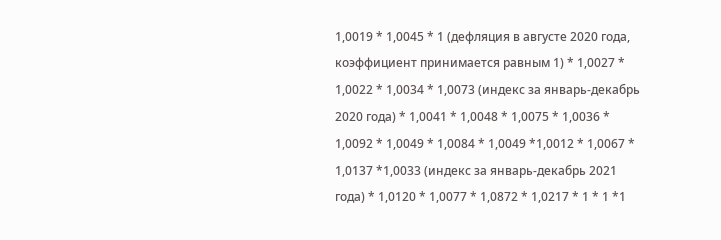1,0019 * 1,0045 * 1 (дефляция в августе 2020 года, коэффициент принимается равным 1) * 1,0027 * 1,0022 * 1,0034 * 1,0073 (индекс за январь-декабрь 2020 года) * 1,0041 * 1,0048 * 1,0075 * 1,0036 * 1,0092 * 1,0049 * 1,0084 * 1,0049 *1,0012 * 1,0067 * 1,0137 *1,0033 (индекс за январь-декабрь 2021 года) * 1,0120 * 1,0077 * 1,0872 * 1,0217 * 1 * 1 *1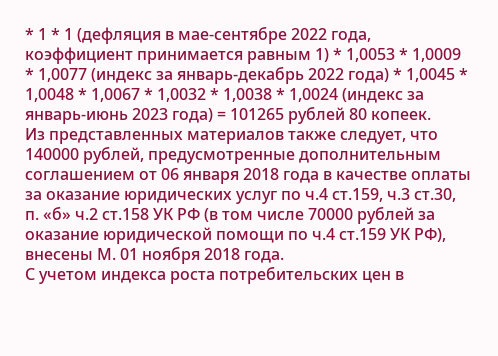* 1 * 1 (дефляция в мае-сентябре 2022 года, коэффициент принимается равным 1) * 1,0053 * 1,0009 * 1,0077 (индекс за январь-декабрь 2022 года) * 1,0045 * 1,0048 * 1,0067 * 1,0032 * 1,0038 * 1,0024 (индекс за январь-июнь 2023 года) = 101265 рублей 80 копеек.
Из представленных материалов также следует, что 140000 рублей, предусмотренные дополнительным соглашением от 06 января 2018 года в качестве оплаты за оказание юридических услуг по ч.4 ст.159, ч.3 ст.30, п. «б» ч.2 ст.158 УК РФ (в том числе 70000 рублей за оказание юридической помощи по ч.4 ст.159 УК РФ), внесены М. 01 ноября 2018 года.
С учетом индекса роста потребительских цен в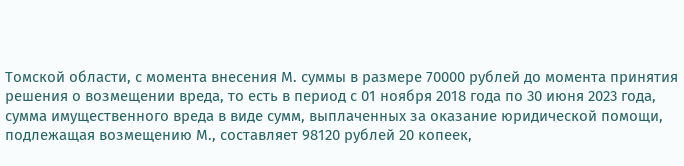Томской области, с момента внесения М. суммы в размере 70000 рублей до момента принятия решения о возмещении вреда, то есть в период с 01 ноября 2018 года по 30 июня 2023 года, сумма имущественного вреда в виде сумм, выплаченных за оказание юридической помощи, подлежащая возмещению М., составляет 98120 рублей 20 копеек,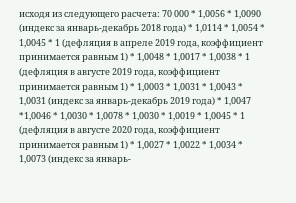исходя из следующего расчета: 70 000 * 1,0056 * 1,0090 (индекс за январь-декабрь 2018 года) * 1,0114 * 1,0054 * 1,0045 * 1 (дефляция в апреле 2019 года, коэффициент принимается равным 1) * 1,0048 * 1,0017 * 1,0038 * 1 (дефляция в августе 2019 года, коэффициент принимается равным 1) * 1,0003 * 1,0031 * 1,0043 * 1,0031 (индекс за январь-декабрь 2019 года) * 1,0047 *1,0046 * 1,0030 * 1,0078 * 1,0030 * 1,0019 * 1,0045 * 1 (дефляция в августе 2020 года, коэффициент принимается равным 1) * 1,0027 * 1,0022 * 1,0034 * 1,0073 (индекс за январь-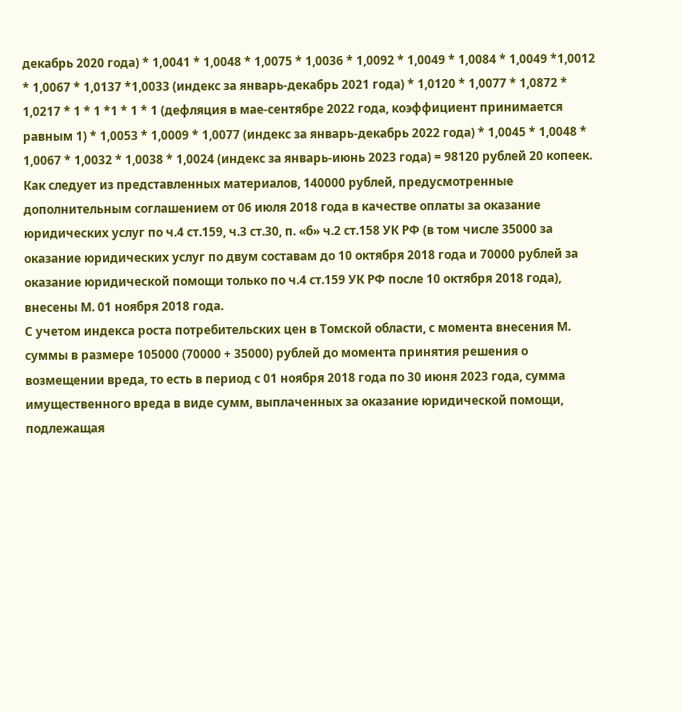декабрь 2020 года) * 1,0041 * 1,0048 * 1,0075 * 1,0036 * 1,0092 * 1,0049 * 1,0084 * 1,0049 *1,0012 * 1,0067 * 1,0137 *1,0033 (индекс за январь-декабрь 2021 года) * 1,0120 * 1,0077 * 1,0872 * 1,0217 * 1 * 1 *1 * 1 * 1 (дефляция в мае-сентябре 2022 года, коэффициент принимается равным 1) * 1,0053 * 1,0009 * 1,0077 (индекс за январь-декабрь 2022 года) * 1,0045 * 1,0048 * 1,0067 * 1,0032 * 1,0038 * 1,0024 (индекс за январь-июнь 2023 года) = 98120 рублей 20 копеек.
Как следует из представленных материалов, 140000 рублей, предусмотренные дополнительным соглашением от 06 июля 2018 года в качестве оплаты за оказание юридических услуг по ч.4 ст.159, ч.3 ст.30, п. «б» ч.2 ст.158 УК РФ (в том числе 35000 за оказание юридических услуг по двум составам до 10 октября 2018 года и 70000 рублей за оказание юридической помощи только по ч.4 ст.159 УК РФ после 10 октября 2018 года), внесены М. 01 ноября 2018 года.
С учетом индекса роста потребительских цен в Томской области, с момента внесения М. суммы в размере 105000 (70000 + 35000) рублей до момента принятия решения о возмещении вреда, то есть в период с 01 ноября 2018 года по 30 июня 2023 года, сумма имущественного вреда в виде сумм, выплаченных за оказание юридической помощи, подлежащая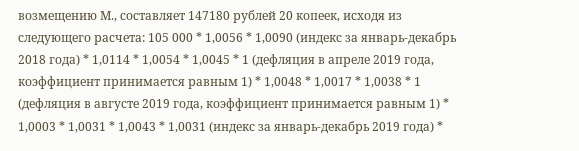возмещению М., составляет 147180 рублей 20 копеек, исходя из следующего расчета: 105 000 * 1,0056 * 1,0090 (индекс за январь-декабрь 2018 года) * 1,0114 * 1,0054 * 1,0045 * 1 (дефляция в апреле 2019 года, коэффициент принимается равным 1) * 1,0048 * 1,0017 * 1,0038 * 1 (дефляция в августе 2019 года, коэффициент принимается равным 1) * 1,0003 * 1,0031 * 1,0043 * 1,0031 (индекс за январь-декабрь 2019 года) *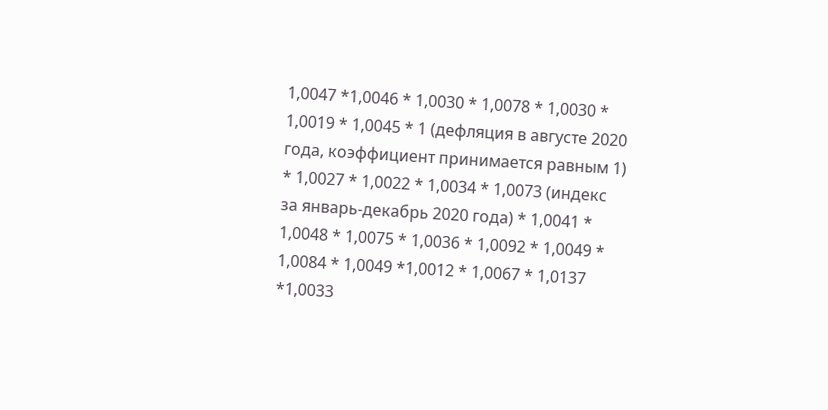1,0047 *1,0046 * 1,0030 * 1,0078 * 1,0030 * 1,0019 * 1,0045 * 1 (дефляция в августе 2020 года, коэффициент принимается равным 1) * 1,0027 * 1,0022 * 1,0034 * 1,0073 (индекс за январь-декабрь 2020 года) * 1,0041 * 1,0048 * 1,0075 * 1,0036 * 1,0092 * 1,0049 * 1,0084 * 1,0049 *1,0012 * 1,0067 * 1,0137 *1,0033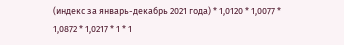(индекс за январь-декабрь 2021 года) * 1,0120 * 1,0077 * 1,0872 * 1,0217 * 1 * 1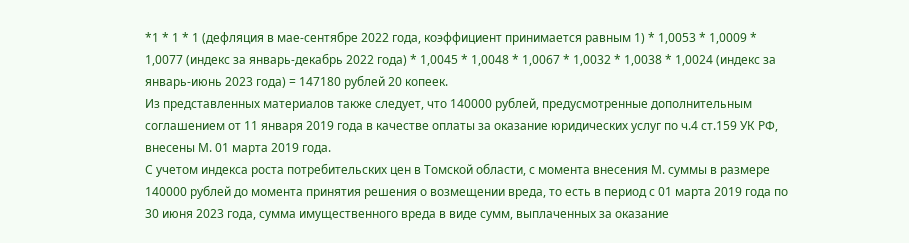*1 * 1 * 1 (дефляция в мае-сентябре 2022 года, коэффициент принимается равным 1) * 1,0053 * 1,0009 * 1,0077 (индекс за январь-декабрь 2022 года) * 1,0045 * 1,0048 * 1,0067 * 1,0032 * 1,0038 * 1,0024 (индекс за январь-июнь 2023 года) = 147180 рублей 20 копеек.
Из представленных материалов также следует, что 140000 рублей, предусмотренные дополнительным соглашением от 11 января 2019 года в качестве оплаты за оказание юридических услуг по ч.4 ст.159 УК РФ, внесены М. 01 марта 2019 года.
С учетом индекса роста потребительских цен в Томской области, с момента внесения М. суммы в размере 140000 рублей до момента принятия решения о возмещении вреда, то есть в период с 01 марта 2019 года по 30 июня 2023 года, сумма имущественного вреда в виде сумм, выплаченных за оказание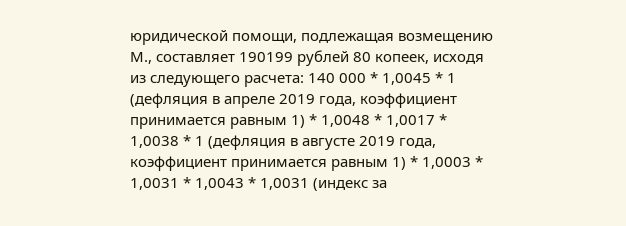юридической помощи, подлежащая возмещению М., составляет 190199 рублей 80 копеек, исходя из следующего расчета: 140 000 * 1,0045 * 1 (дефляция в апреле 2019 года, коэффициент принимается равным 1) * 1,0048 * 1,0017 * 1,0038 * 1 (дефляция в августе 2019 года, коэффициент принимается равным 1) * 1,0003 * 1,0031 * 1,0043 * 1,0031 (индекс за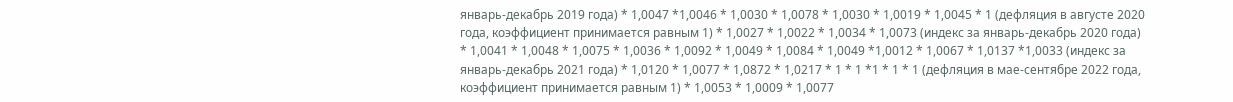январь-декабрь 2019 года) * 1,0047 *1,0046 * 1,0030 * 1,0078 * 1,0030 * 1,0019 * 1,0045 * 1 (дефляция в августе 2020 года, коэффициент принимается равным 1) * 1,0027 * 1,0022 * 1,0034 * 1,0073 (индекс за январь-декабрь 2020 года) * 1,0041 * 1,0048 * 1,0075 * 1,0036 * 1,0092 * 1,0049 * 1,0084 * 1,0049 *1,0012 * 1,0067 * 1,0137 *1,0033 (индекс за январь-декабрь 2021 года) * 1,0120 * 1,0077 * 1,0872 * 1,0217 * 1 * 1 *1 * 1 * 1 (дефляция в мае-сентябре 2022 года, коэффициент принимается равным 1) * 1,0053 * 1,0009 * 1,0077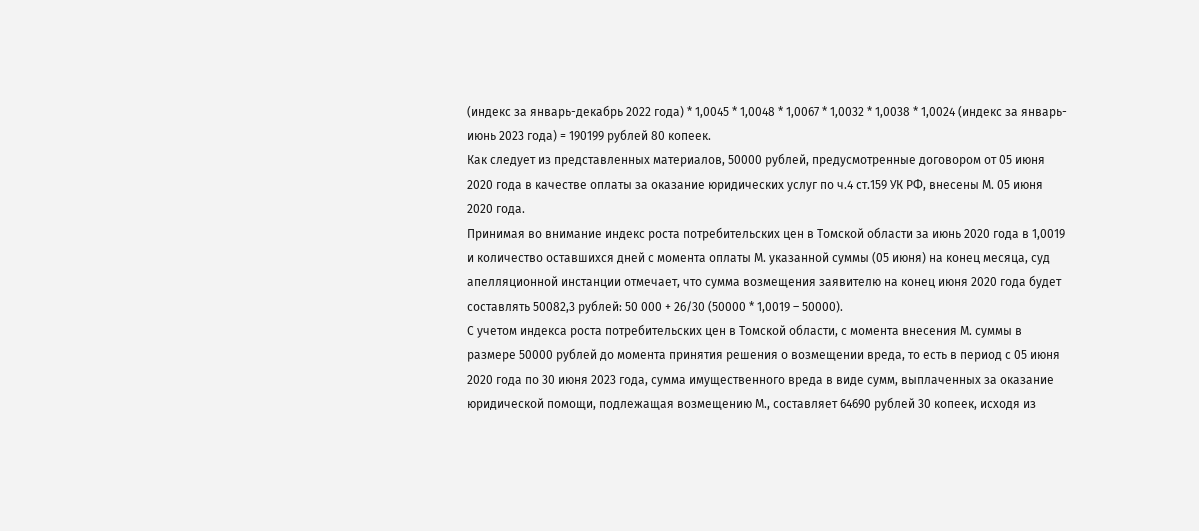(индекс за январь-декабрь 2022 года) * 1,0045 * 1,0048 * 1,0067 * 1,0032 * 1,0038 * 1,0024 (индекс за январь-июнь 2023 года) = 190199 рублей 80 копеек.
Как следует из представленных материалов, 50000 рублей, предусмотренные договором от 05 июня 2020 года в качестве оплаты за оказание юридических услуг по ч.4 ст.159 УК РФ, внесены М. 05 июня 2020 года.
Принимая во внимание индекс роста потребительских цен в Томской области за июнь 2020 года в 1,0019 и количество оставшихся дней с момента оплаты М. указанной суммы (05 июня) на конец месяца, суд апелляционной инстанции отмечает, что сумма возмещения заявителю на конец июня 2020 года будет составлять 50082,3 рублей: 50 000 + 26/30 (50000 * 1,0019 – 50000).
С учетом индекса роста потребительских цен в Томской области, с момента внесения М. суммы в размере 50000 рублей до момента принятия решения о возмещении вреда, то есть в период с 05 июня 2020 года по 30 июня 2023 года, сумма имущественного вреда в виде сумм, выплаченных за оказание юридической помощи, подлежащая возмещению М., составляет 64690 рублей 30 копеек, исходя из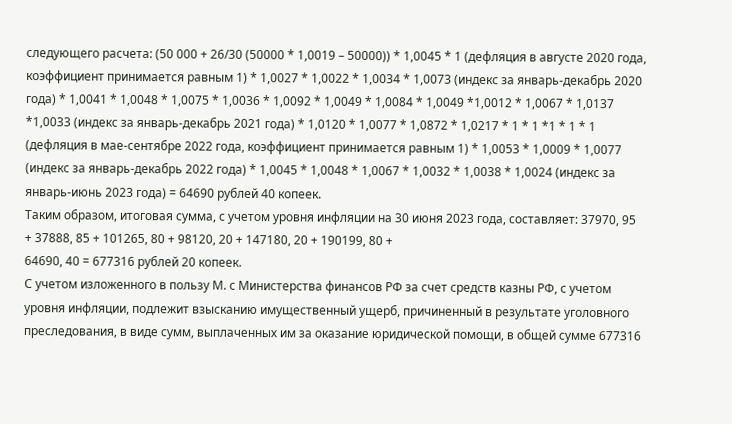следующего расчета: (50 000 + 26/30 (50000 * 1,0019 – 50000)) * 1,0045 * 1 (дефляция в августе 2020 года, коэффициент принимается равным 1) * 1,0027 * 1,0022 * 1,0034 * 1,0073 (индекс за январь-декабрь 2020 года) * 1,0041 * 1,0048 * 1,0075 * 1,0036 * 1,0092 * 1,0049 * 1,0084 * 1,0049 *1,0012 * 1,0067 * 1,0137 *1,0033 (индекс за январь-декабрь 2021 года) * 1,0120 * 1,0077 * 1,0872 * 1,0217 * 1 * 1 *1 * 1 * 1 (дефляция в мае-сентябре 2022 года, коэффициент принимается равным 1) * 1,0053 * 1,0009 * 1,0077 (индекс за январь-декабрь 2022 года) * 1,0045 * 1,0048 * 1,0067 * 1,0032 * 1,0038 * 1,0024 (индекс за январь-июнь 2023 года) = 64690 рублей 40 копеек.
Таким образом, итоговая сумма, с учетом уровня инфляции на 30 июня 2023 года, составляет: 37970, 95 + 37888, 85 + 101265, 80 + 98120, 20 + 147180, 20 + 190199, 80 +
64690, 40 = 677316 рублей 20 копеек.
С учетом изложенного в пользу М. с Министерства финансов РФ за счет средств казны РФ, с учетом уровня инфляции, подлежит взысканию имущественный ущерб, причиненный в результате уголовного преследования, в виде сумм, выплаченных им за оказание юридической помощи, в общей сумме 677316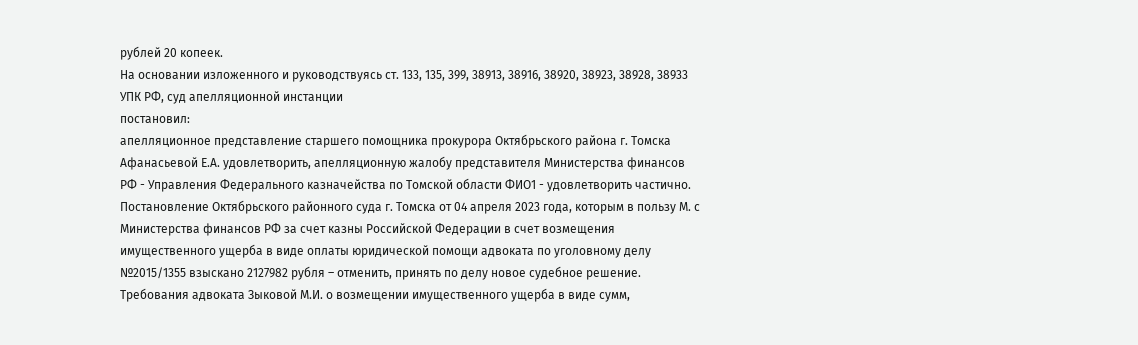рублей 20 копеек.
На основании изложенного и руководствуясь ст. 133, 135, 399, 38913, 38916, 38920, 38923, 38928, 38933 УПК РФ, суд апелляционной инстанции
постановил:
апелляционное представление старшего помощника прокурора Октябрьского района г. Томска Афанасьевой Е.А. удовлетворить, апелляционную жалобу представителя Министерства финансов РФ - Управления Федерального казначейства по Томской области ФИО1 - удовлетворить частично.
Постановление Октябрьского районного суда г. Томска от 04 апреля 2023 года, которым в пользу М. с Министерства финансов РФ за счет казны Российской Федерации в счет возмещения имущественного ущерба в виде оплаты юридической помощи адвоката по уголовному делу №2015/1355 взыскано 2127982 рубля – отменить, принять по делу новое судебное решение.
Требования адвоката Зыковой М.И. о возмещении имущественного ущерба в виде сумм,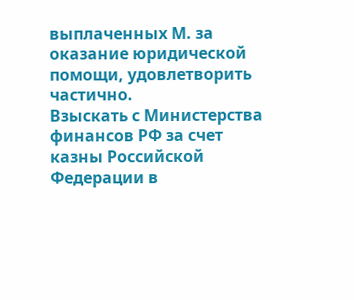выплаченных М. за оказание юридической помощи, удовлетворить частично.
Взыскать с Министерства финансов РФ за счет казны Российской Федерации в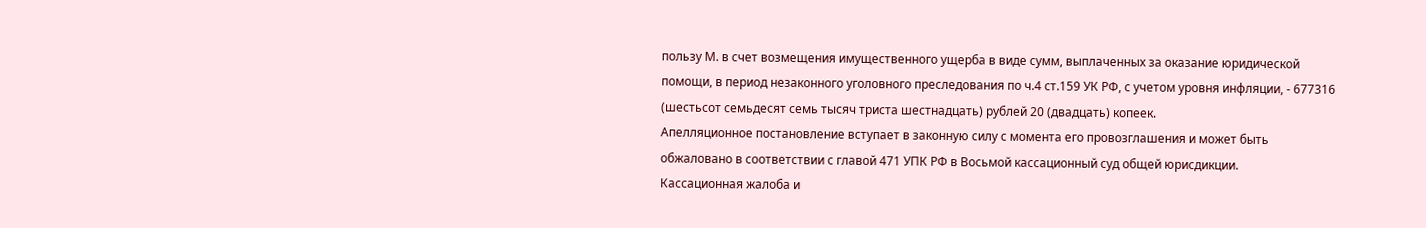пользу М. в счет возмещения имущественного ущерба в виде сумм, выплаченных за оказание юридической помощи, в период незаконного уголовного преследования по ч.4 ст.159 УК РФ, с учетом уровня инфляции, - 677316 (шестьсот семьдесят семь тысяч триста шестнадцать) рублей 20 (двадцать) копеек.
Апелляционное постановление вступает в законную силу с момента его провозглашения и может быть обжаловано в соответствии с главой 471 УПК РФ в Восьмой кассационный суд общей юрисдикции.
Кассационная жалоба и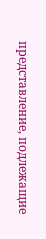представление, подлежащие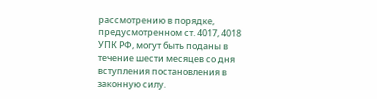рассмотрению в порядке, предусмотренном ст. 4017, 4018 УПК РФ, могут быть поданы в течение шести месяцев со дня вступления постановления в законную силу.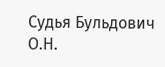Судья Бульдович О.Н.